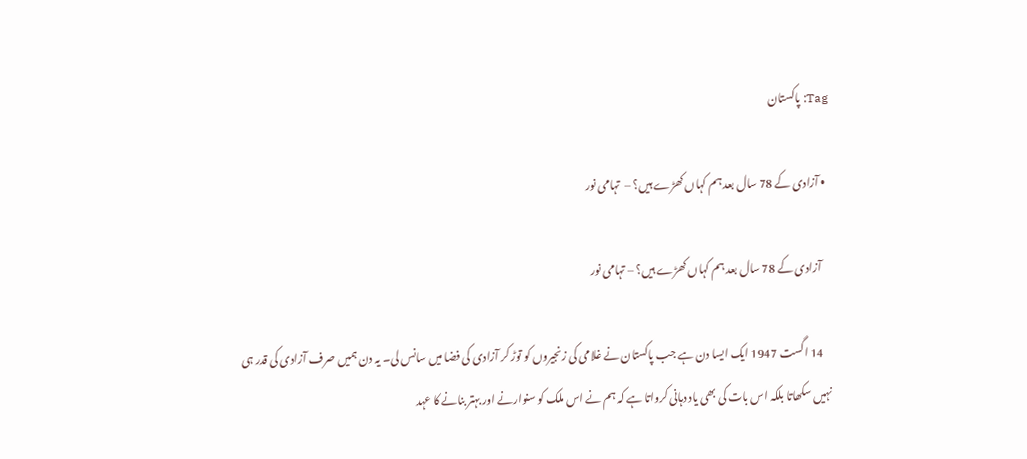Tag: پاکستان

  • آزادی کے 78 سال بعد ہم کہاں کھڑے ہیں؟ –  تہامی نور

    آزادی کے 78 سال بعد ہم کہاں کھڑے ہیں؟ – تہامی نور

    14 اگست 1947 ایک ایسا دن ہے جب پاکستان نے غلامی کی زنجیروں کو توڑ کر آزادی کی فضا میں سانس لی۔ یہ دن ہمیں صرف آزادی کی قدر ہی نہیں سکھاتا بلکہ اس بات کی بھی یاد دہانی کرواتا ہے کہ ہم نے اس ملک کو سنوارنے اور بہتر بنانے کا عہد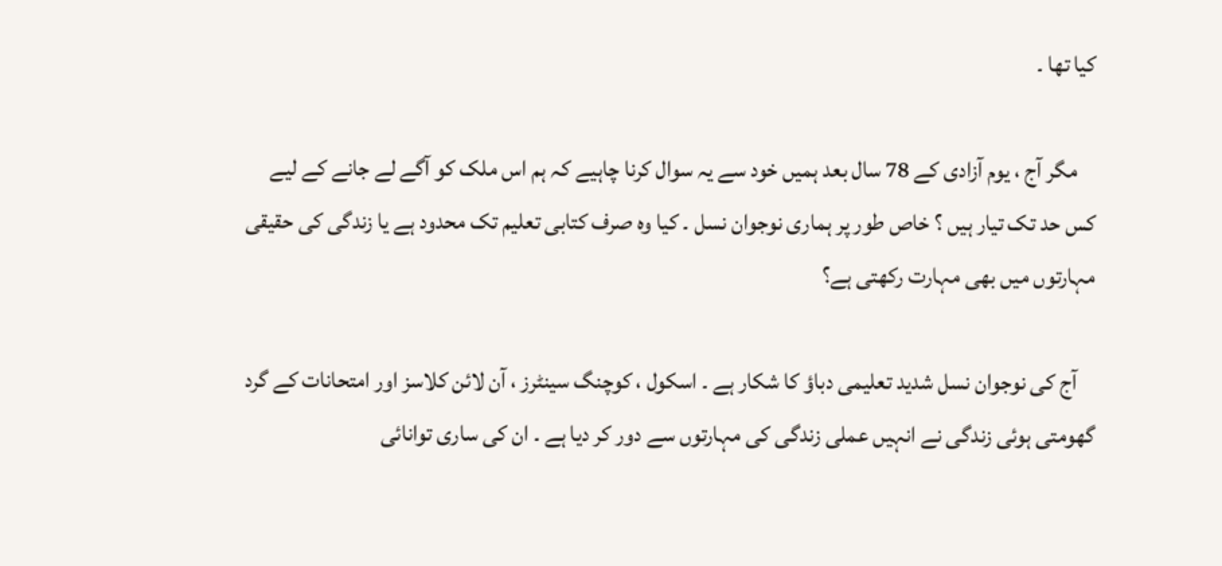کیا تھا ۔

    مگر آج ، یوم آزادی کے 78 سال بعد ہمیں خود سے یہ سوال کرنا چاہیے کہ ہم اس ملک کو آگے لے جانے کے لیے کس حد تک تیار ہیں ؟ خاص طور پر ہماری نوجوان نسل ۔ کیا وہ صرف کتابی تعلیم تک محدود ہے یا زندگی کی حقیقی مہارتوں میں بھی مہارت رکھتی ہے؟

    آج کی نوجوان نسل شدید تعلیمی دباؤ کا شکار ہے ۔ اسکول ، کوچنگ سینٹرز ، آن لائن کلاسز اور امتحانات کے گرد گھومتی ہوئی زندگی نے انہیں عملی زندگی کی مہارتوں سے دور کر دیا ہے ۔ ان کی ساری توانائی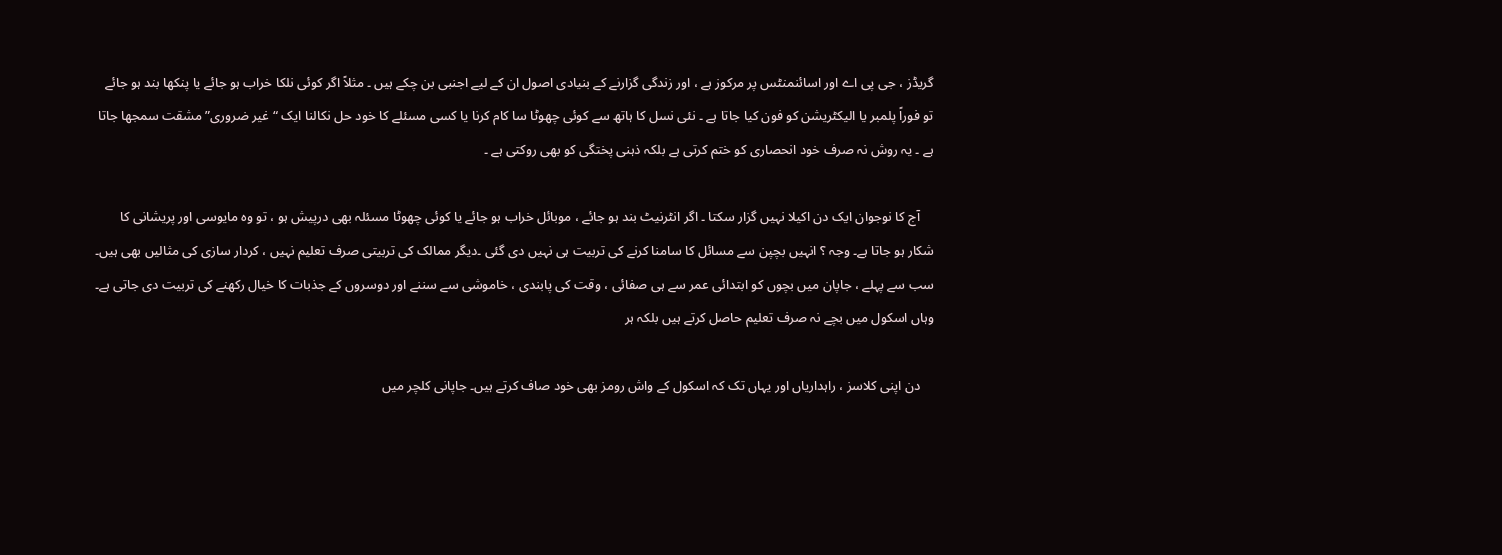گریڈز ، جی پی اے اور اسائنمنٹس پر مرکوز ہے ، اور زندگی گزارنے کے بنیادی اصول ان کے لیے اجنبی بن چکے ہیں ۔ مثلاً اگر کوئی نلکا خراب ہو جائے یا پنکھا بند ہو جائے تو فوراً پلمبر یا الیکٹریشن کو فون کیا جاتا ہے ۔ نئی نسل کا ہاتھ سے کوئی چھوٹا سا کام کرنا یا کسی مسئلے کا خود حل نکالنا ایک “غیر ضروری” مشقت سمجھا جاتا ہے ۔ یہ روش نہ صرف خود انحصاری کو ختم کرتی ہے بلکہ ذہنی پختگی کو بھی روکتی ہے ۔

    آج کا نوجوان ایک دن اکیلا نہیں گزار سکتا ۔ اگر انٹرنیٹ بند ہو جائے ، موبائل خراب ہو جائے یا کوئی چھوٹا مسئلہ بھی درپیش ہو ، تو وہ مایوسی اور پریشانی کا شکار ہو جاتا ہے۔ وجہ ؟ انہیں بچپن سے مسائل کا سامنا کرنے کی تربیت ہی نہیں دی گئی ۔دیگر ممالک کی تربیتی صرف تعلیم نہیں ، کردار سازی کی مثالیں بھی ہیں۔ سب سے پہلے ، جاپان میں بچوں کو ابتدائی عمر سے ہی صفائی ، وقت کی پابندی ، خاموشی سے سننے اور دوسروں کے جذبات کا خیال رکھنے کی تربیت دی جاتی ہے۔ وہاں اسکول میں بچے نہ صرف تعلیم حاصل کرتے ہیں بلکہ ہر

    دن اپنی کلاسز ، راہداریاں اور یہاں تک کہ اسکول کے واش رومز بھی خود صاف کرتے ہیں۔ جاپانی کلچر میں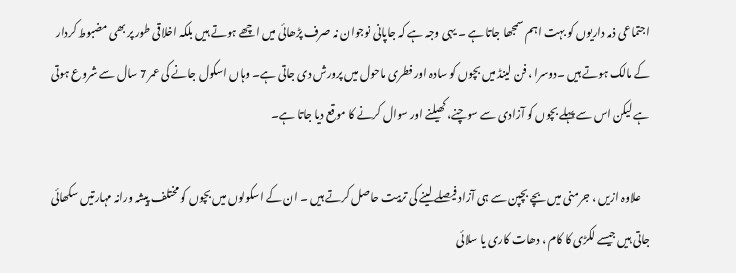اجتماعی ذمہ داریوں کو بہت اہم سمجھا جاتا ہے ۔ یہی وجہ ہے کہ جاپانی نوجوان نہ صرف پڑھائی میں اچھے ہوتے ہیں بلکہ اخلاقی طور پر بھی مضبوط کردار کے مالک ہوتے ہیں ۔دوسرا ، فن لینڈ میں بچوں کو سادہ اور فطری ماحول میں پرورش دی جاتی ہے۔ وہاں اسکول جانے کی عمر 7 سال سے شروع ہوتی ہے لیکن اس سے پہلے بچوں کو آزادی سے سوچنے، کھیلنے اور سوال کرنے کا موقع دیا جاتا ہے۔

    علاوہ ازیں ، جرمنی میں بچے بچپن سے ہی آزاد فیصلے لینے کی تربیت حاصل کرتے ہیں ۔ ان کے اسکولوں میں بچوں کو مختلف پیشہ ورانہ مہارتیں سکھائی جاتی ہیں جیسے لکڑی کا کام ، دھات کاری یا سلائی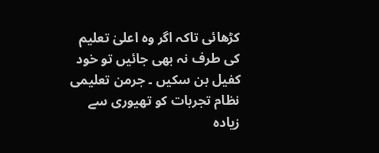کڑھائی تاکہ اگر وہ اعلیٰ تعلیم کی طرف نہ بھی جائیں تو خود کفیل بن سکیں ۔ جرمن تعلیمی نظام تجربات کو تھیوری سے زیادہ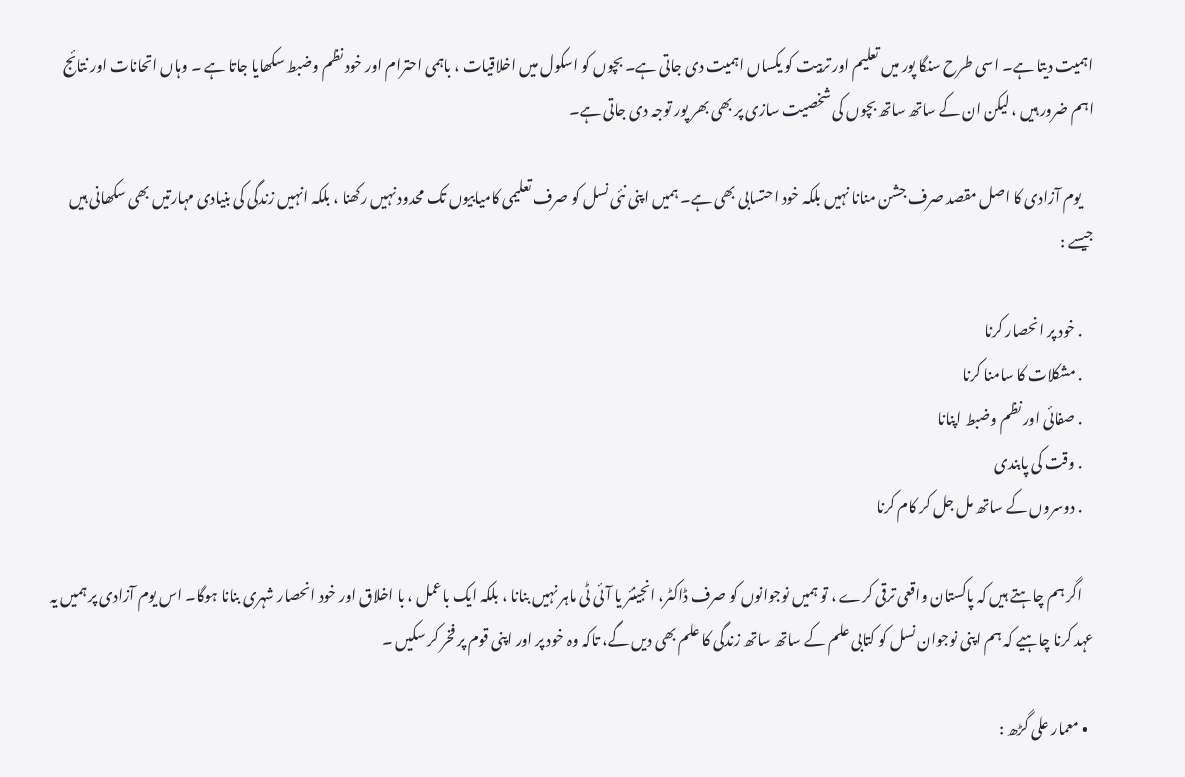اہمیت دیتا ہے۔ اسی طرح سنگا پور میں تعلیم اور تربیت کو یکساں اہمیت دی جاتی ہے۔ بچوں کو اسکول میں اخلاقیات ، باہمی احترام اور خود نظم وضبط سکھایا جاتا ہے ۔ وہاں اتحانات اور نتائج اہم ضرور ہیں ، لیکن ان کے ساتھ ساتھ بچوں کی شخصیت سازی پر بھی بھر پور توجہ دی جاتی ہے۔

    یوم آزادی کا اصل مقصد صرف جشن منانا نہیں بلکہ خود احتسابی بھی ہے۔ ہمیں اپنی نئی نسل کو صرف تعلیمی کامیابیوں تک محدود نہیں رکھنا ، بلکہ انہیں زندگی کی بنیادی مہارتیں بھی سکھانی ہیں جیسے :

    . خود پر انحصار کرنا
    . مشکلات کا سامنا کرنا
    . صفائی اور نظم وضبط اپنانا
    . وقت کی پابندی
    . دوسروں کے ساتھ مل جل کر کام کرنا

    اگر ہم چاہتے ہیں کہ پاکستان واقعی ترقی کرے ، تو ہمیں نوجوانوں کو صرف ڈاکٹر، انجینئر یا آئی ٹی ماہر نہیں بنانا ، بلکہ ایک باعمل ، با اخلاق اور خود انحصار شہری بنانا ہوگا۔ اس یوم آزادی پر ہمیں یہ عہد کرنا چاہیے کہ ہم اپنی نوجوان نسل کو کتابی علم کے ساتھ ساتھ زندگی کا علم بھی دیں گے، تاکہ وہ خود پر اور اپنی قوم پر فخر کر سکیں ۔

  • معمار علی گڑھ :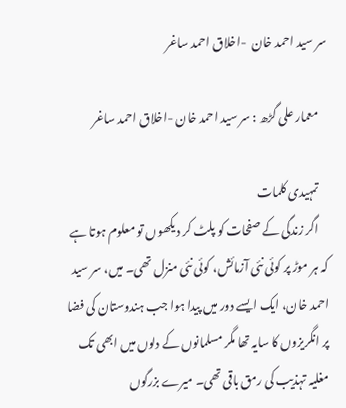سر سید احمد خان  -اخلاق احمد ساغر

    معمار علی گڑھ : سر سید احمد خان -اخلاق احمد ساغر

    تمہیدی کلمات
    اگر زندگی کے صفحات کو پلٹ کر دیکھوں تو معلوم ہوتا ہے کہ ہر موڑ پر کوئی نئی آزمائش، کوئی نئی منزل تھی۔ میں، سر سید احمد خان، ایک ایسے دور میں پیدا ہوا جب ہندوستان کی فضا پر انگریزوں کا سایہ تھا مگر مسلمانوں کے دلوں میں ابھی تک مغلیہ تہذیب کی رمق باقی تھی۔ میرے بزرگوں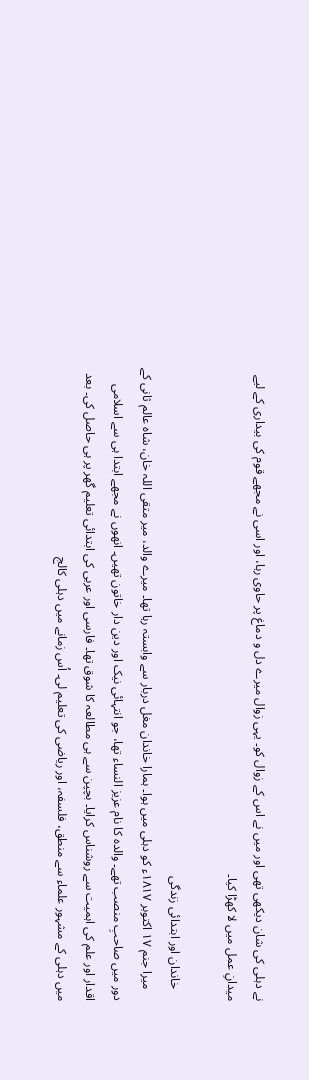نے دہلی کی شان دیکھی تھی اور میں نے اس کے زوال کو۔ یہی زوال میرے دل و دماغ پر حاوی رہا، اور اسی نے مجھے قوم کی بیداری کے لیے میدانِ عمل میں لا کھڑا کیا۔

    خاندان اور ابتدائی زندگی
    میرا جنم ۱۷ اکتوبر ۱۸۱۷ء کو دہلی میں ہوا۔ ہمارا خاندان مغل دربار سے وابستہ رہا تھا۔ میرے والد، میر متقی اللہ خان، شاہ عالم ثانی کے دور میں صاحبِ منصب تھے۔ والدہ کا نام عزیز النساء تھا، جو انتہائی نیک اور دین دار خاتون تھیں۔ انھوں نے مجھے ابتدا ہی سے اسلامی اقدار اور علم کی اہمیت سے روشناس کرایا۔ بچپن سے ہی مطالعہ کا شوق تھا۔ فارسی اور عربی کی ابتدائی تعلیم گھر پر ہی حاصل کی۔ بعد میں دہلی کے مشہور علماء سے منطق، فلسفہ، اور ریاضی کی تعلیم لی۔ اُس زمانے میں دہلی کالج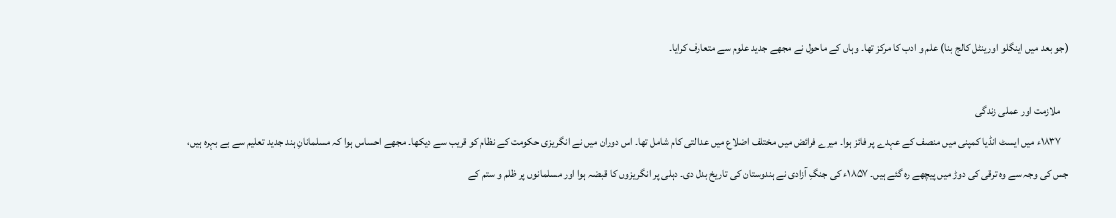(جو بعد میں اینگلو اورینٹل کالج بنا) علم و ادب کا مرکز تھا۔ وہاں کے ماحول نے مجھے جدید علوم سے متعارف کرایا۔

    ملازمت اور عملی زندگی
    ۱۸۳۷ء میں ایسٹ انڈیا کمپنی میں منصف کے عہدے پر فائز ہوا۔ میرے فرائض میں مختلف اضلاع میں عدالتی کام شامل تھا۔ اس دوران میں نے انگریزی حکومت کے نظام کو قریب سے دیکھا۔ مجھے احساس ہوا کہ مسلمانانِ ہند جدید تعلیم سے بے بہرہ ہیں، جس کی وجہ سے وہ ترقی کی دوڑ میں پیچھے رہ گئے ہیں۔ ۱۸۵۷ء کی جنگِ آزادی نے ہندوستان کی تاریخ بدل دی۔ دہلی پر انگریزوں کا قبضہ ہوا اور مسلمانوں پر ظلم و ستم کے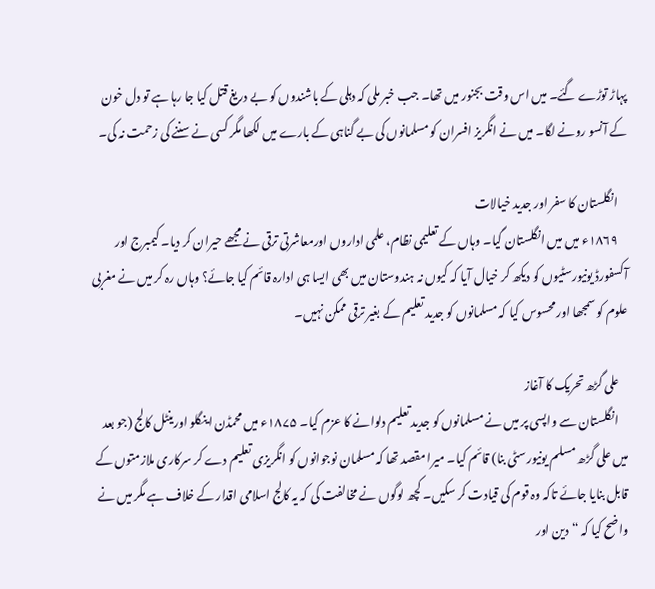پہاڑ توڑے گئے۔ میں اس وقت بجنور میں تھا۔ جب خبر ملی کہ دہلی کے باشندوں کو بے دریغ قتل کیا جا رہا ہے تو دل خون کے آنسو رونے لگا۔ میں نے انگریز افسران کو مسلمانوں کی بے گناہی کے بارے میں لکھا مگر کسی نے سننے کی زحمت نہ کی۔

    انگلستان کا سفر اور جدید خیالات
    ۱۸۶۹ء میں میں انگلستان گیا۔ وہاں کے تعلیمی نظام، علمی اداروں اورمعاشرتی ترقی نے مجھے حیران کر دیا۔ کیمبرج اور آکسفورڈ یونیورسٹیوں کو دیکھ کر خیال آیا کہ کیوں نہ ہندوستان میں بھی ایسا ہی ادارہ قائم کیا جائے؟ وہاں رہ کر میں نے مغربی علوم کو سمجھا اور محسوس کیا کہ مسلمانوں کو جدید تعلیم کے بغیر ترقی ممکن نہیں۔

    علی گڑھ تحریک کا آغاز
    انگلستان سے واپسی پر میں نے مسلمانوں کو جدید تعلیم دلوانے کا عزم کیا۔ ۱۸۷۵ء میں محمڈن اینگلو اورینٹل کالج (جو بعد میں علی گڑھ مسلم یونیورسٹی بنا) قائم کیا۔ میرا مقصد تھا کہ مسلمان نوجوانوں کو انگریزی تعلیم دے کر سرکاری ملازمتوں کے قابل بنایا جائے تاکہ وہ قوم کی قیادت کر سکیں۔ کچھ لوگوں نے مخالفت کی کہ یہ کالج اسلامی اقدار کے خلاف ہے مگر میں نے واضح کیا کہ “دین اور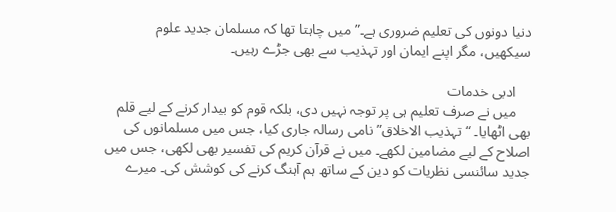دنیا دونوں کی تعلیم ضروری ہے۔” میں چاہتا تھا کہ مسلمان جدید علوم سیکھیں، مگر اپنے ایمان اور تہذیب سے بھی جڑے رہیں۔

    ادبی خدمات
    میں نے صرف تعلیم ہی پر توجہ نہیں دی، بلکہ قوم کو بیدار کرنے کے لیے قلم بھی اٹھایا۔ “تہذیب الاخلاق” نامی رسالہ جاری کیا، جس میں مسلمانوں کی اصلاح کے لیے مضامین لکھے۔ میں نے قرآن کریم کی تفسیر بھی لکھی، جس میں جدید سائنسی نظریات کو دین کے ساتھ ہم آہنگ کرنے کی کوشش کی۔ میرے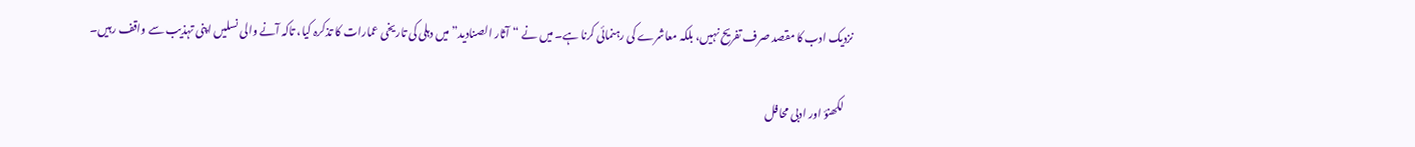نزدیک ادب کا مقصد صرف تفریح نہیں، بلکہ معاشرے کی رہنمائی کرنا ہے۔ میں نے “آثار الصنادید” میں دہلی کی تاریخی عمارات کا تذکرہ کیا، تاکہ آنے والی نسلیں اپنی تہذیب سے واقف رہیں۔

    لکھنؤ اور ادبی محافل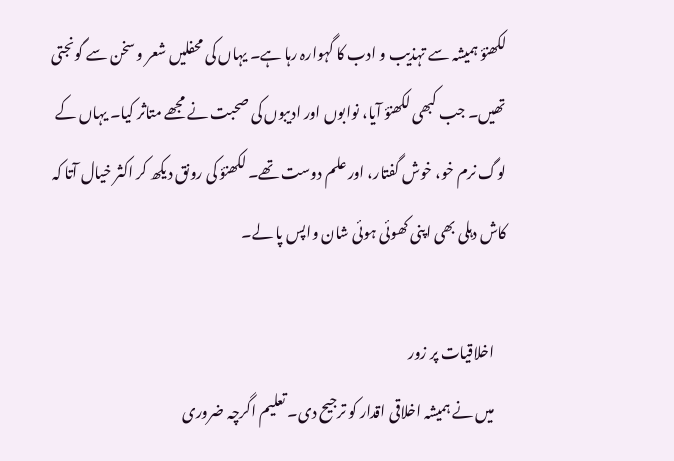لکھنؤ ہمیشہ سے تہذیب و ادب کا گہوارہ رہا ہے۔ یہاں کی محفلیں شعر و سخن سے گونجتی تھیں۔ جب کبھی لکھنؤ آیا، نوابوں اور ادیبوں کی صحبت نے مجھے متاثر کیا۔ یہاں کے لوگ نرم خو، خوش گفتار، اور علم دوست تھے۔ لکھنؤ کی رونق دیکھ کر اکثر خیال آتا کہ کاش دہلی بھی اپنی کھوئی ہوئی شان واپس پا لے۔

    اخلاقیات پر زور
    میں نے ہمیشہ اخلاقی اقدار کو ترجیح دی۔ تعلیم اگرچہ ضروری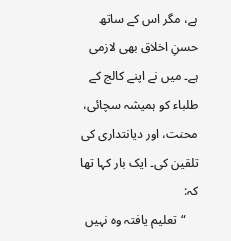ہے، مگر اس کے ساتھ حسنِ اخلاق بھی لازمی ہے۔ میں نے اپنے کالج کے طلباء کو ہمیشہ سچائی، محنت، اور دیانتداری کی تلقین کی۔ ایک بار کہا تھا کہ:
    “تعلیم یافتہ وہ نہیں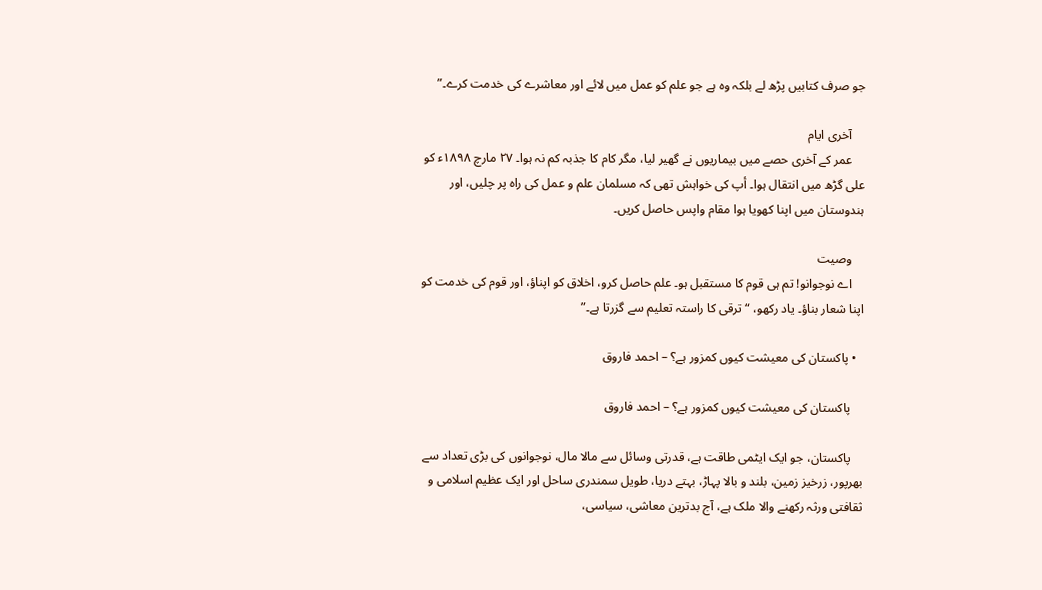جو صرف کتابیں پڑھ لے بلکہ وہ ہے جو علم کو عمل میں لائے اور معاشرے کی خدمت کرے۔”

    آخری ایام
    عمر کے آخری حصے میں بیماریوں نے گھیر لیا، مگر کام کا جذبہ کم نہ ہوا۔ ۲۷ مارچ ۱۸۹۸ء کو علی گڑھ میں انتقال ہوا۔ أپ کی خواہش تھی کہ مسلمان علم و عمل کی راہ پر چلیں، اور ہندوستان میں اپنا کھویا ہوا مقام واپس حاصل کریں۔

    وصیت
    اے نوجوانو! تم ہی قوم کا مستقبل ہو۔ علم حاصل کرو، اخلاق کو اپناؤ، اور قوم کی خدمت کو اپنا شعار بناؤ۔ یاد رکھو، “ترقی کا راستہ تعلیم سے گزرتا ہے۔”

  • پاکستان کی معیشت کیوں کمزور ہے؟ – احمد فاروق

    پاکستان کی معیشت کیوں کمزور ہے؟ – احمد فاروق

    پاکستان، جو ایک ایٹمی طاقت ہے، قدرتی وسائل سے مالا مال، نوجوانوں کی بڑی تعداد سے بھرپور، زرخیز زمین، بلند و بالا پہاڑ، بہتے دریا، طویل سمندری ساحل اور ایک عظیم اسلامی و ثقافتی ورثہ رکھنے والا ملک ہے، آج بدترین معاشی، سیاسی،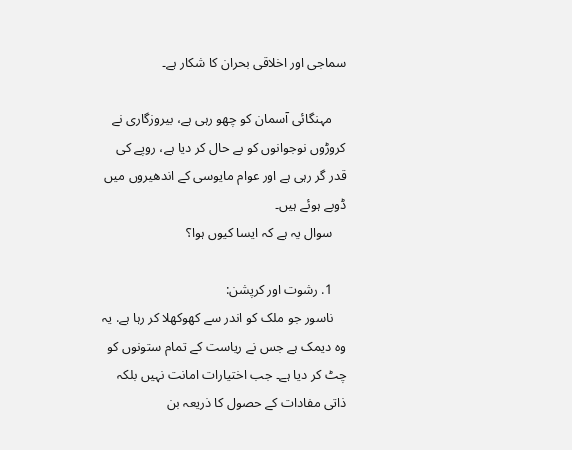سماجی اور اخلاقی بحران کا شکار ہے۔

    مہنگائی آسمان کو چھو رہی ہے، بیروزگاری نے کروڑوں نوجوانوں کو بے حال کر دیا ہے، روپے کی قدر گر رہی ہے اور عوام مایوسی کے اندھیروں میں ڈوبے ہوئے ہیں۔
    سوال یہ ہے کہ ایسا کیوں ہوا؟

    1. رشوت اور کرپشن:
    ناسور جو ملک کو اندر سے کھوکھلا کر رہا ہے. یہ وہ دیمک ہے جس نے ریاست کے تمام ستونوں کو چٹ کر دیا ہے۔ جب اختیارات امانت نہیں بلکہ ذاتی مفادات کے حصول کا ذریعہ بن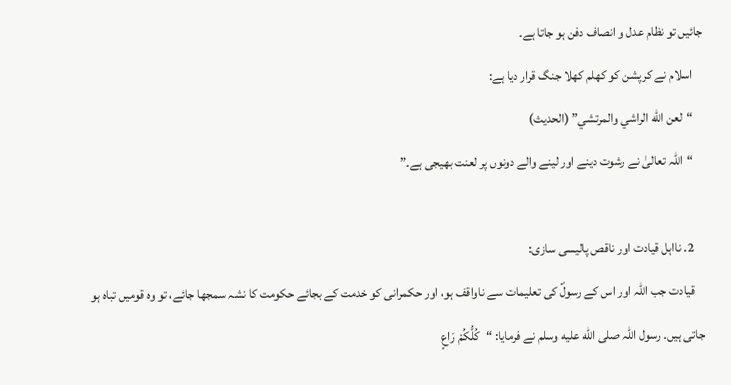جائیں تو نظام عدل و انصاف دفن ہو جاتا ہے۔
    اسلام نے کرپشن کو کھلم کھلا جنگ قرار دیا ہے:
    “لعن الله الراشي والمرتشي” (الحدیث)
    “اللہ تعالیٰ نے رشوت دینے اور لینے والے دونوں پر لعنت بھیجی ہے۔”

    2. نااہل قیادت اور ناقص پالیسی سازی:
    قیادت جب اللہ اور اس کے رسولؐ کی تعلیمات سے ناواقف ہو، اور حکمرانی کو خدمت کے بجائے حکومت کا نشہ سمجھا جائے، تو وہ قومیں تباہ ہو جاتی ہیں۔ رسول اللہ صلى الله عليه وسلم نے فرمایا: “کُلُّكُمْ رَاعٍ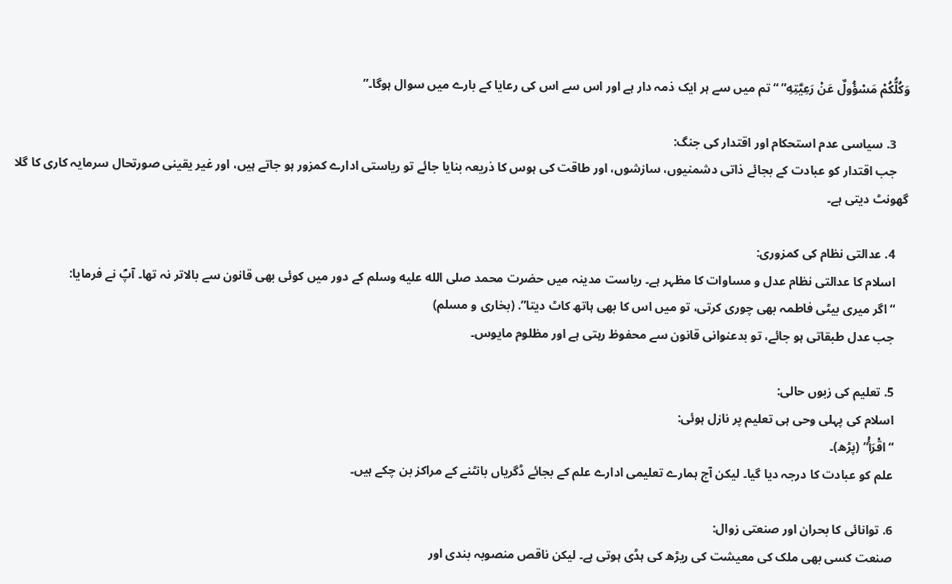وَكُلُّكُمْ مَسْؤُولٌ عَنْ رَعِيَّتِهِ” “تم میں سے ہر ایک ذمہ دار ہے اور اس سے اس کی رعایا کے بارے میں سوال ہوگا۔”

    3. سیاسی عدم استحکام اور اقتدار کی جنگ:
    جب اقتدار کو عبادت کے بجائے ذاتی دشمنیوں، سازشوں، اور طاقت کی ہوس کا ذریعہ بنایا جائے تو ریاستی ادارے کمزور ہو جاتے ہیں، اور غیر یقینی صورتحال سرمایہ کاری کا گلا گھونٹ دیتی ہے۔

    4. عدالتی نظام کی کمزوری:
    اسلام کا عدالتی نظام عدل و مساوات کا مظہر ہے۔ ریاست مدینہ میں حضرت محمد صلى الله عليه وسلم کے دور میں کوئی بھی قانون سے بالاتر نہ تھا۔ آپؐ نے فرمایا:
    “اگر میری بیٹی فاطمہ بھی چوری کرتی، تو میں اس کا بھی ہاتھ کاٹ دیتا”. (بخاری و مسلم)
    جب عدل طبقاتی ہو جائے، تو بدعنوانی قانون سے محفوظ رہتی ہے اور مظلوم مایوس۔

    5. تعلیم کی زبوں حالی:
    اسلام کی پہلی وحی ہی تعلیم پر نازل ہوئی:
    “اقْرَأْ” (پڑھ)۔
    علم کو عبادت کا درجہ دیا گیا۔ لیکن آج ہمارے تعلیمی ادارے علم کے بجائے ڈگریاں بانٹنے کے مراکز بن چکے ہیں۔

    6. توانائی کا بحران اور صنعتی زوال:
    صنعت کسی بھی ملک کی معیشت کی ریڑھ کی ہڈی ہوتی ہے۔ لیکن ناقص منصوبہ بندی اور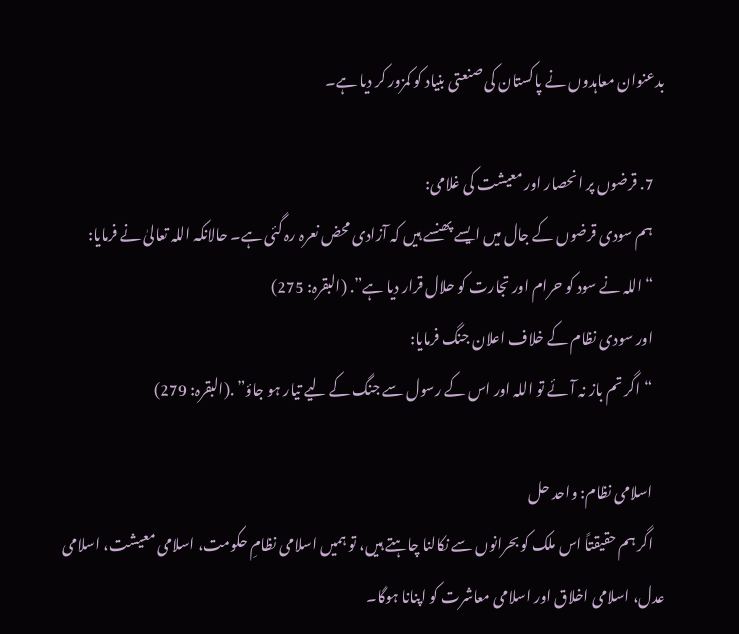بدعنوان معاہدوں نے پاکستان کی صنعتی بنیاد کو کمزور کر دیا ہے۔

    7. قرضوں پر انحصار اور معیشت کی غلامی:
    ہم سودی قرضوں کے جال میں ایسے پھنسے ہیں کہ آزادی محض نعرہ رہ گئی ہے۔ حالانکہ اللہ تعالیٰ نے فرمایا:
    “اللہ نے سود کو حرام اور تجارت کو حلال قرار دیا ہے”. (البقرہ: 275)
    اور سودی نظام کے خلاف اعلان جنگ فرمایا:
    “اگر تم باز نہ آئے تو اللہ اور اس کے رسول سے جنگ کے لیے تیار ہو جاؤ” .(البقرہ: 279)

    اسلامی نظام: واحد حل
    اگر ہم حقیقتاً اس ملک کو بحرانوں سے نکالنا چاہتے ہیں، تو ہمیں اسلامی نظامِ حکومت، اسلامی معیشت، اسلامی عدل، اسلامی اخلاق اور اسلامی معاشرت کو اپنانا ہوگا۔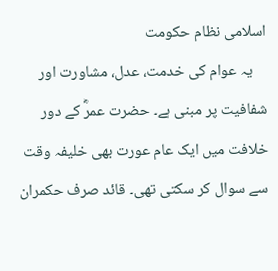اسلامی نظام حکومت
    یہ عوام کی خدمت، عدل، مشاورت اور شفافیت پر مبنی ہے۔ حضرت عمرؓ کے دور خلافت میں ایک عام عورت بھی خلیفہ وقت سے سوال کر سکتی تھی۔ قائد صرف حکمران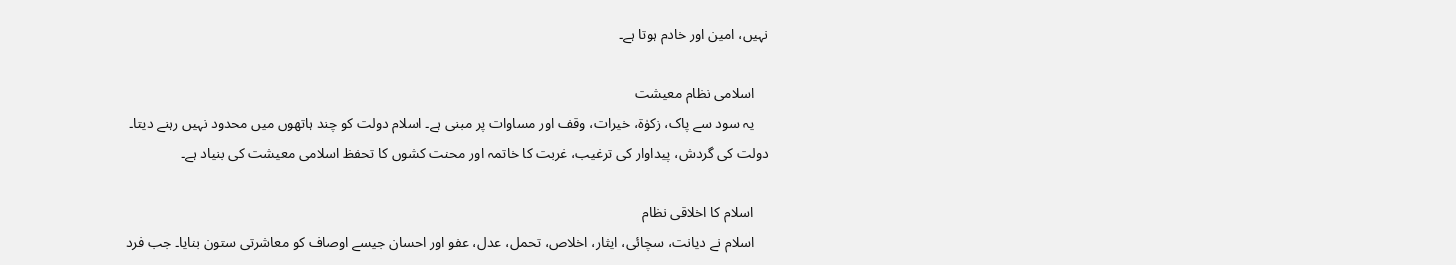نہیں، امین اور خادم ہوتا ہے۔

    اسلامی نظام معیشت
    یہ سود سے پاک، زکوٰۃ، خیرات، وقف اور مساوات پر مبنی ہے۔ اسلام دولت کو چند ہاتھوں میں محدود نہیں رہنے دیتا۔ دولت کی گردش، پیداوار کی ترغیب، غربت کا خاتمہ اور محنت کشوں کا تحفظ اسلامی معیشت کی بنیاد ہے۔

    اسلام کا اخلاقی نظام
    اسلام نے دیانت، سچائی، ایثار، اخلاص، تحمل، عدل، عفو اور احسان جیسے اوصاف کو معاشرتی ستون بنایا۔ جب فرد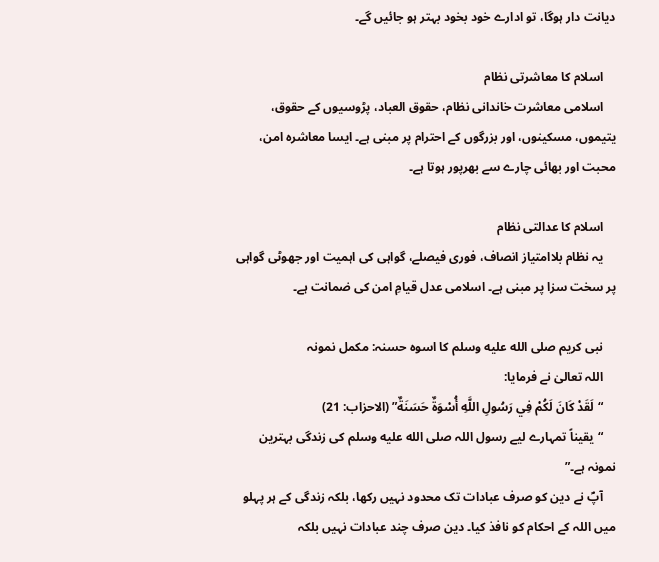دیانت دار ہوگا، تو ادارے خود بخود بہتر ہو جائیں گے۔

    اسلام کا معاشرتی نظام
    اسلامی معاشرت خاندانی نظام، حقوق العباد، پڑوسیوں کے حقوق، یتیموں، مسکینوں، اور بزرگوں کے احترام پر مبنی ہے۔ ایسا معاشرہ امن، محبت اور بھائی چارے سے بھرپور ہوتا ہے۔

    اسلام کا عدالتی نظام
    یہ نظام بلاامتیاز انصاف، فوری فیصلے، گواہی کی اہمیت اور جھوٹی گواہی پر سخت سزا پر مبنی ہے۔ اسلامی عدل قیامِ امن کی ضمانت ہے۔

    نبی کریم صلى الله عليه وسلم کا اسوہ حسنہ: مکمل نمونہ
    اللہ تعالیٰ نے فرمایا:
    “لَقَدْ كَانَ لَكُمْ فِي رَسُولِ اللَّهِ أُسْوَةٌ حَسَنَةٌ” (الاحزاب: 21)
    “یقیناً تمہارے لیے رسول اللہ صلى الله عليه وسلم کی زندگی بہترین نمونہ ہے۔”
    آپؐ نے دین کو صرف عبادات تک محدود نہیں رکھا، بلکہ زندگی کے ہر پہلو میں اللہ کے احکام کو نافذ کیا۔ دین صرف چند عبادات نہیں بلکہ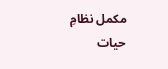مکمل نظامِ حیات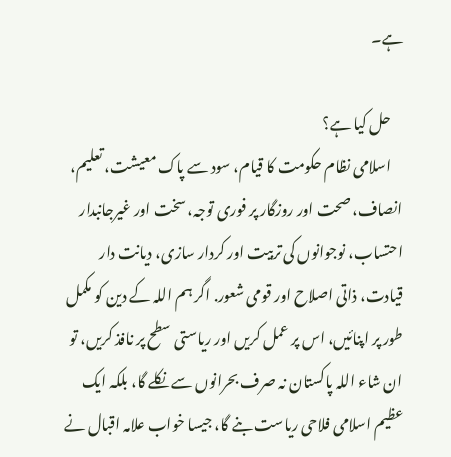ہے۔

    حل کیا ہے؟
    اسلامی نظام حکومت کا قیام، سود سے پاک معیشت، تعلیم، انصاف، صحت اور روزگار پر فوری توجہ، سخت اور غیرجانبدار احتساب، نوجوانوں کی تربیت اور کردار سازی، دیانت دار قیادت، ذاتی اصلاح اور قومی شعور. اگر ہم اللہ کے دین کو مکمل طور پر اپنائیں، اس پر عمل کریں اور ریاستی سطح پر نافذ کریں، تو ان شاء اللہ پاکستان نہ صرف بحرانوں سے نکلے گا، بلکہ ایک عظیم اسلامی فلاحی ریاست بنے گا، جیسا خواب علامہ اقبال نے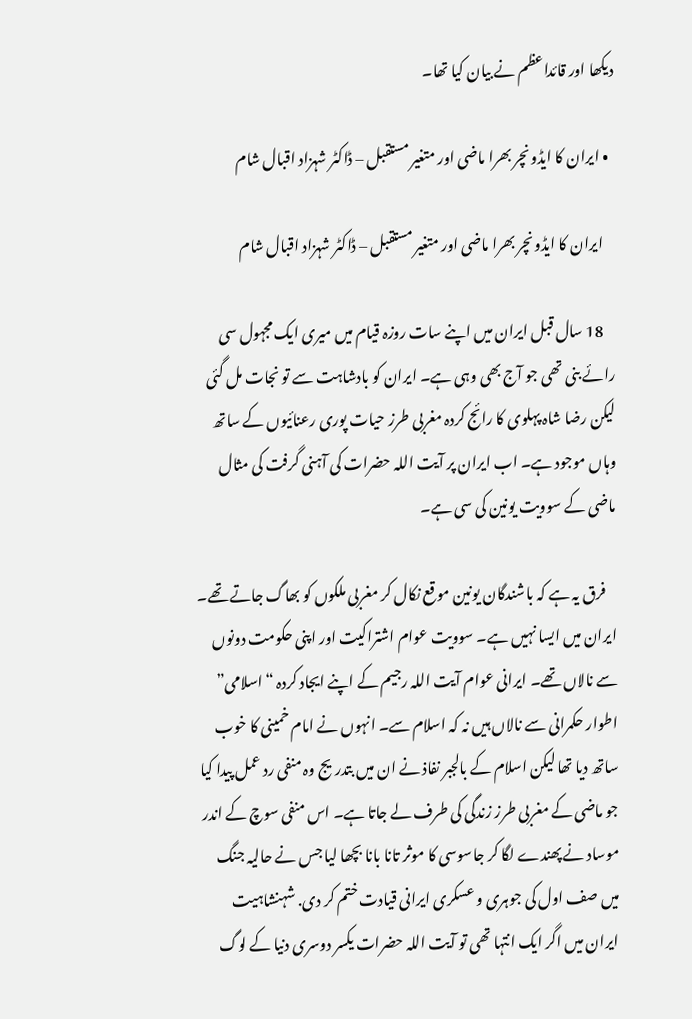دیکھا اور قائداعظم نے بیان کیا تھا۔

  • ایران کا ایڈونچر بھرا ماضی اور متغیر مستقبل – ڈاکٹر شہزاد اقبال شام

    ایران کا ایڈونچر بھرا ماضی اور متغیر مستقبل – ڈاکٹر شہزاد اقبال شام

    18 سال قبل ایران میں اپنے سات روزہ قیام میں میری ایک مجہول سی رائے بنی تھی جو آج بھی وہی ہے۔ ایران کو بادشاہت سے تو نجات مل گئی لیکن رضا شاہ پہلوی کا رائج کردہ مغربی طرز حیات پوری رعنائیوں کے ساتھ وہاں موجود ہے۔ اب ایران پر آیت اللہ حضرات کی آہنی گرفت کی مثال ماضی کے سوویت یونین کی سی ہے۔

    فرق یہ ہے کہ باشندگان یونین موقع نکال کر مغربی ملکوں کو بھاگ جاتے تھے۔ ایران میں ایسا نہیں ہے۔ سوویت عوام اشتراکیت اور اپنی حکومت دونوں سے نالاں تھے۔ ایرانی عوام آیت اللہ رجیم کے اپنے ایجاد کردہ “اسلامی” اطوار حکمرانی سے نالاں ہیں نہ کہ اسلام سے۔ انہوں نے امام خمینی کا خوب ساتھ دیا تھا لیکن اسلام کے بالجبر نفاذ نے ان میں بتدریج وہ منفی رد عمل پیدا کیا جو ماضی کے مغربی طرز زندگی کی طرف لے جاتا ہے۔ اس منفی سوچ کے اندر موساد نے پھندے لگا کر جاسوسی کا موثر تانا بانا بچھا لیا جس نے حالیہ جنگ میں صف اول کی جوہری و عسکری ایرانی قیادت ختم کر دی. شہنشاہیت ایران میں اگر ایک انتہا تھی تو آیت اللہ حضرات یکسر دوسری دنیا کے لوگ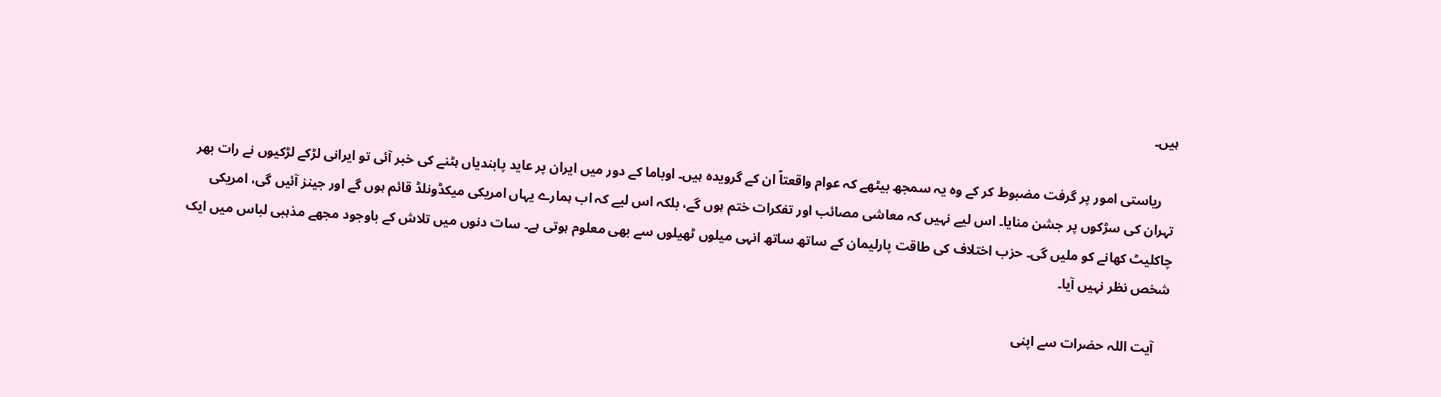ہیں۔

    ریاستی امور پر گرفت مضبوط کر کے وہ یہ سمجھ بیٹھے کہ عوام واقعتاً ان کے گرویدہ ہیں۔ اوباما کے دور میں ایران پر عاید پابندیاں ہٹنے کی خبر آئی تو ایرانی لڑکے لڑکیوں نے رات بھر تہران کی سڑکوں پر جشن منایا۔ اس لیے نہیں کہ معاشی مصائب اور تفکرات ختم ہوں گے، بلکہ اس لیے کہ اب ہمارے یہاں امریکی میکڈونلڈ قائم ہوں گے اور جینز آئیں گی، امریکی چاکلیٹ کھانے کو ملیں گی۔ حزب اختلاف کی طاقت پارلیمان کے ساتھ ساتھ انہی میلوں ٹھیلوں سے بھی معلوم ہوتی ہے۔ سات دنوں میں تلاش کے باوجود مجھے مذہبی لباس میں ایک شخص نظر نہیں آیا۔

    آیت اللہ حضرات سے اپنی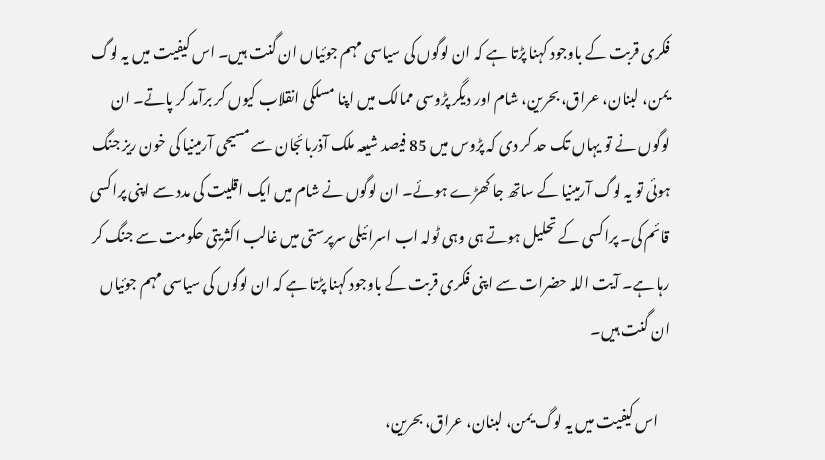فکری قربت کے باوجود کہنا پڑتا ہے کہ ان لوگوں کی سیاسی مہم جوئیاں ان گنت ہیں۔ اس کیفیت میں یہ لوگ یمن، لبنان، عراق، بحرین، شام اور دیگر پڑوسی ممالک میں اپنا مسلکی انقلاب کیوں کر برآمد کر پاتے۔ ان لوگوں نے تو یہاں تک حد کر دی کہ پڑوس میں 85 فیصد شیعہ ملک آذربائجان سے مسیحی آرمینیا کی خون ریز جنگ ہوئی تو یہ لوگ آرمینیا کے ساتھ جا کھڑے ہوئے۔ ان لوگوں نے شام میں ایک اقلیت کی مدد سے اپنی پراکسی قائم کی۔ پراکسی کے تحلیل ہوتے ہی وہی ٹولہ اب اسرائیلی سرپرستی میں غالب اکثریتی حکومت سے جنگ کر رہا ہے۔ آیت اللہ حضرات سے اپنی فکری قربت کے باوجود کہنا پڑتا ہے کہ ان لوگوں کی سیاسی مہم جوئیاں ان گنت ہیں۔

    اس کیفیت میں یہ لوگ یمن، لبنان، عراق، بحرین،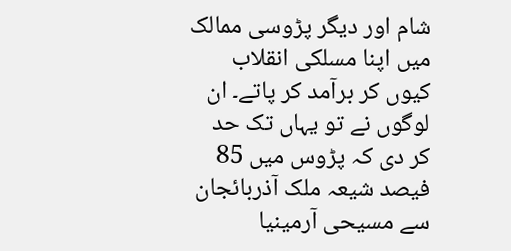شام اور دیگر پڑوسی ممالک میں اپنا مسلکی انقلاب کیوں کر برآمد کر پاتے۔ ان لوگوں نے تو یہاں تک حد کر دی کہ پڑوس میں 85 فیصد شیعہ ملک آذربائجان سے مسیحی آرمینیا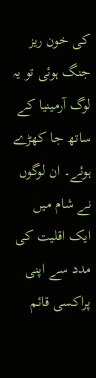کی خون ریز جنگ ہوئی تو یہ لوگ آرمینیا کے ساتھ جا کھڑے ہوئے۔ ان لوگوں نے شام میں ایک اقلیت کی مدد سے اپنی پراکسی قائم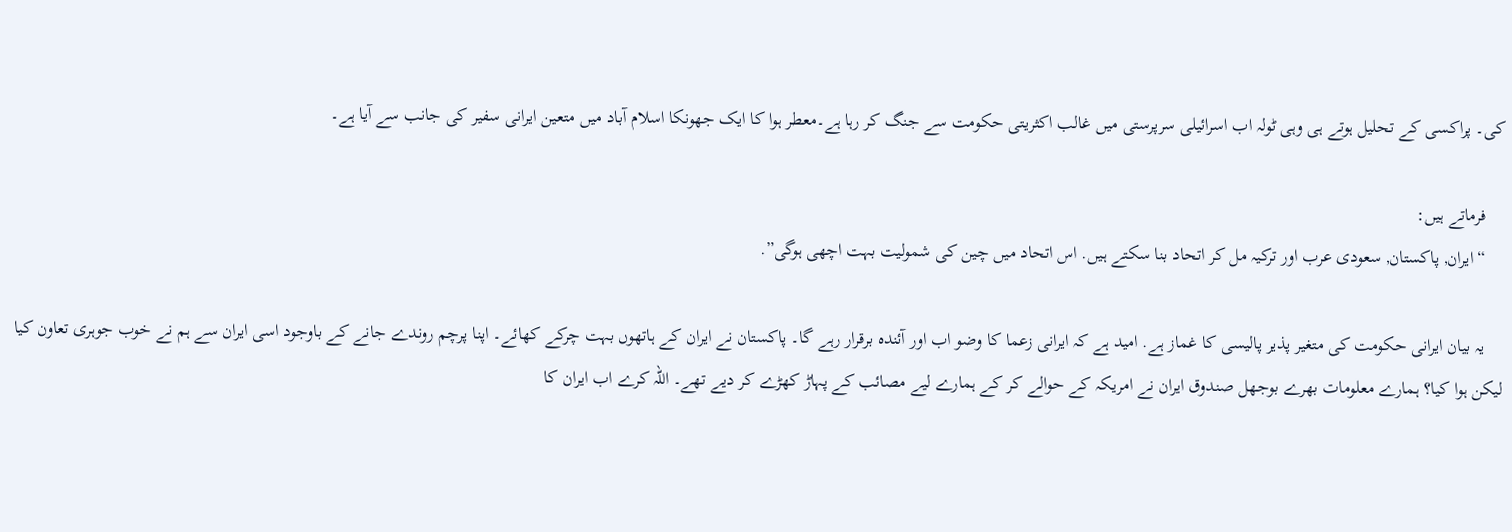کی۔ پراکسی کے تحلیل ہوتے ہی وہی ٹولہ اب اسرائیلی سرپرستی میں غالب اکثریتی حکومت سے جنگ کر رہا ہے۔معطر ہوا کا ایک جھونکا اسلام آباد میں متعین ایرانی سفیر کی جانب سے آیا ہے۔

    فرماتے ہیں:
    “ایران, پاکستان, سعودی عرب اور ترکیہ مل کر اتحاد بنا سکتے ہیں. اس اتحاد میں چین کی شمولیت بہت اچھی ہوگی”.

    یہ بیان ایرانی حکومت کی متغیر پذیر پالیسی کا غماز ہے. امید ہے کہ ایرانی زعما کا وضو اب اور آئندہ برقرار رہے گا۔ پاکستان نے ایران کے ہاتھوں بہت چرکے کھائے۔ اپنا پرچم روندے جانے کے باوجود اسی ایران سے ہم نے خوب جوہری تعاون کیا لیکن ہوا کیا؟ ہمارے معلومات بھرے بوجھل صندوق ایران نے امریکہ کے حوالے کر کے ہمارے لیے مصائب کے پہاڑ کھڑے کر دیے تھے۔ اللہ کرے اب ایران کا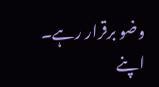وضو برقرار رہے۔ اپنے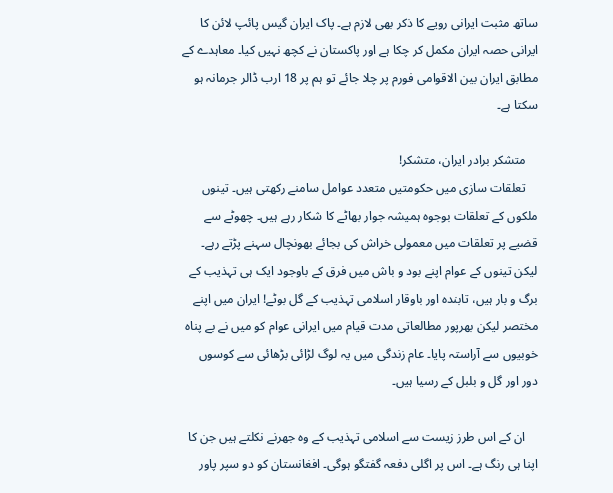ساتھ مثبت ایرانی رویے کا ذکر بھی لازم ہے۔ پاک ایران گیس پائپ لائن کا ایرانی حصہ ایران مکمل کر چکا ہے اور پاکستان نے کچھ نہیں کیا۔ معاہدے کے مطابق ایران بین الاقوامی فورم پر چلا جائے تو ہم پر 18 ارب ڈالر جرمانہ ہو سکتا ہے۔

    متشکر برادر ایران، متشکر!
    تعلقات سازی میں حکومتیں متعدد عوامل سامنے رکھتی ہیں۔ تینوں ملکوں کے تعلقات بوجوہ ہمیشہ جوار بھاٹے کا شکار رہے ہیں۔ چھوٹے سے قضیے پر تعلقات میں معمولی خراش کی بجائے بھونچال سہنے پڑتے رہے۔ لیکن تینوں کے عوام اپنے بود و باش میں فرق کے باوجود ایک ہی تہذیب کے برگ و بار ہیں، تابندہ اور باوقار اسلامی تہذیب کے گل بوٹے! ایران میں اپنے مختصر لیکن بھرپور مطالعاتی مدت قیام میں ایرانی عوام کو میں نے بے پناہ خوبیوں سے آراستہ پایا۔ عام زندگی میں یہ لوگ لڑائی بڑھائی سے کوسوں دور اور گل و بلبل کے رسیا ہیں۔

    ان کے اس طرز زیست سے اسلامی تہذیب کے وہ جھرنے نکلتے ہیں جن کا اپنا ہی رنگ ہے۔ اس پر اگلی دفعہ گفتگو ہوگی۔ افغانستان کو دو سپر پاور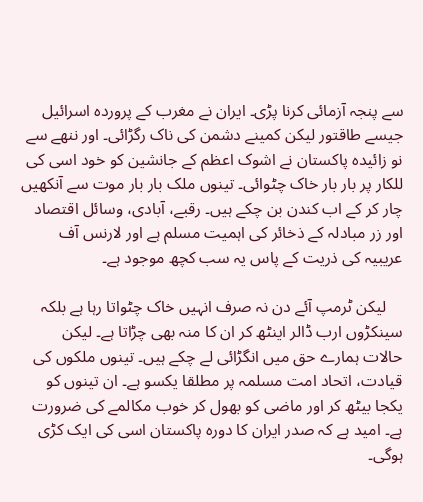سے پنجہ آزمائی کرنا پڑی۔ ایران نے مغرب کے پروردہ اسرائیل جیسے طاقتور لیکن کمینے دشمن کی ناک رگڑائی۔ اور ننھے سے نو زائیدہ پاکستان نے اشوک اعظم کے جانشین کو خود اسی کی للکار پر بار بار خاک چٹوائی۔ تینوں ملک بار بار موت سے آنکھیں چار کر کے اب کندن بن چکے ہیں۔ رقبے، آبادی، وسائل اقتصاد اور زر مبادلہ کے ذخائر کی اہمیت مسلم ہے اور لارنس آف عریبیہ کی ذریت کے پاس یہ سب کچھ موجود ہے۔

    لیکن ٹرمپ آئے دن نہ صرف انہیں خاک چٹواتا رہا ہے بلکہ سینکڑوں ارب ڈالر اینٹھ کر ان کا منہ بھی چڑاتا ہے۔ لیکن حالات ہمارے حق میں انگڑائی لے چکے ہیں۔ تینوں ملکوں کی قیادت، اتحاد امت مسلمہ پر مطلقا یکسو ہے۔ ان تینوں کو یکجا بیٹھ کر اور ماضی کو بھول کر خوب مکالمے کی ضرورت ہے۔ امید ہے کہ صدر ایران کا دورہ پاکستان اسی کی ایک کڑی ہوگی۔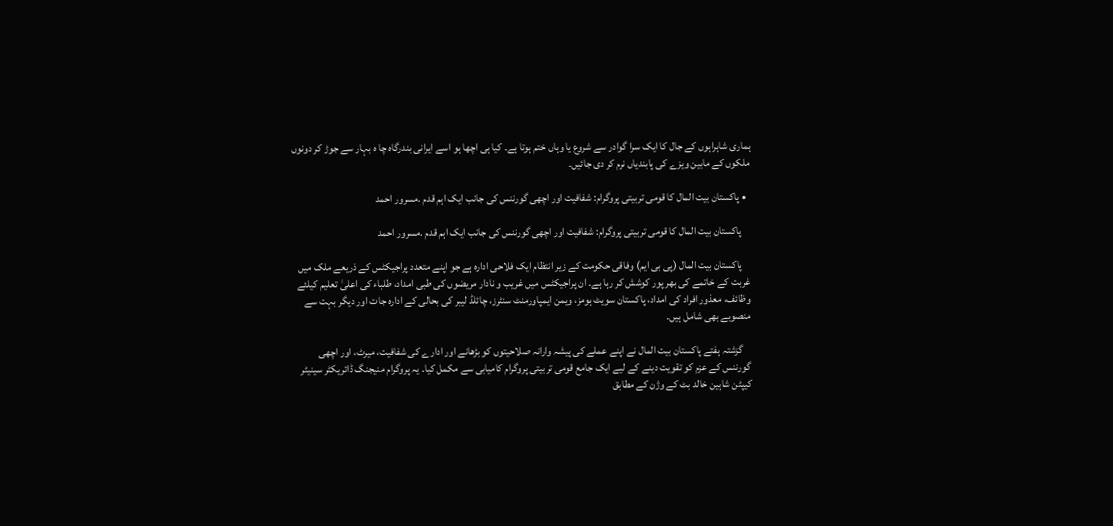ہماری شاہراہوں کے جال کا ایک سرا گوادر سے شروع یا وہاں ختم ہوتا ہے۔ کیا ہی اچھا ہو اسے ایرانی بندرگاہ چا ہ بہار سے جوڑ کر دونوں ملکوں کے مابین ویزے کی پابندیاں نرم کر دی جائیں۔

  • پاکستان بیت المال کا قومی تربیتی پروگرام: شفافیت اور اچھی گورننس کی جانب ایک اہم قدم .مسرور احمد

    پاکستان بیت المال کا قومی تربیتی پروگرام: شفافیت اور اچھی گورننس کی جانب ایک اہم قدم .مسرور احمد

    پاکستان بیت المال (پی بی ایم) وفاقی حکومت کے زیر انتظام ایک فلاحی ادارہ ہے جو اپنے متعدد پراجیکٹس کے ذریعے ملک میں غربت کے خاتمے کی بھر پور کوشش کر رہا ہے۔ ان پراجیکٹس میں غریب و نادار مریضوں کی طبی امداد، طلباء کی اعلیٰ تعلیم کیلئے وظائف، معذور افراد کی امداد، پاکستان سویٹ ہومز، ویمن ایمپاورمنٹ سنٹرز، چائلڈ لیبر کی بحالی کے ادارہ جات اور دیگر بہت سے منصوبے بھی شامل ہیں۔

    گزشتہ ہفتے پاکستان بیت المال نے اپنے عملے کی پیشہ وارانہ صلاحیتوں کو بڑھانے اور ادارے کی شفافیت، میرٹ، اور اچھی گورننس کے عزم کو تقویت دینے کے لیے ایک جامع قومی تربیتی پروگرام کامیابی سے مکمل کیا۔ یہ پروگرام منیجنگ ڈائریکٹر سینیٹر کیپٹن شاہین خالد بٹ کے وژن کے مطابق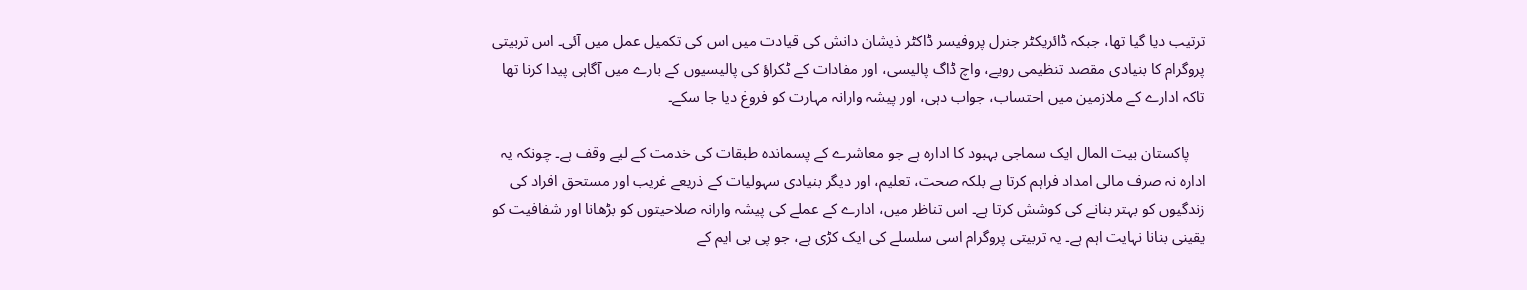ترتیب دیا گیا تھا، جبکہ ڈائریکٹر جنرل پروفیسر ڈاکٹر ذیشان دانش کی قیادت میں اس کی تکمیل عمل میں آئی۔ اس تربیتی پروگرام کا بنیادی مقصد تنظیمی رویے، واچ ڈاگ پالیسی، اور مفادات کے ٹکراؤ کی پالیسیوں کے بارے میں آگاہی پیدا کرنا تھا تاکہ ادارے کے ملازمین میں احتساب، جواب دہی، اور پیشہ وارانہ مہارت کو فروغ دیا جا سکے۔

    پاکستان بیت المال ایک سماجی بہبود کا ادارہ ہے جو معاشرے کے پسماندہ طبقات کی خدمت کے لیے وقف ہے۔ چونکہ یہ ادارہ نہ صرف مالی امداد فراہم کرتا ہے بلکہ صحت، تعلیم، اور دیگر بنیادی سہولیات کے ذریعے غریب اور مستحق افراد کی زندگیوں کو بہتر بنانے کی کوشش کرتا ہے۔ اس تناظر میں، ادارے کے عملے کی پیشہ وارانہ صلاحیتوں کو بڑھانا اور شفافیت کو یقینی بنانا نہایت اہم ہے۔ یہ تربیتی پروگرام اسی سلسلے کی ایک کڑی ہے، جو پی بی ایم کے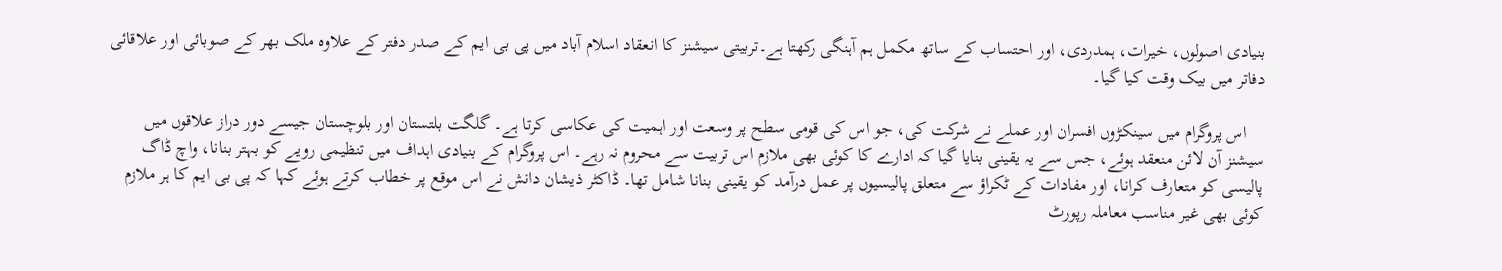بنیادی اصولوں، خیرات، ہمدردی، اور احتساب کے ساتھ مکمل ہم آہنگی رکھتا ہے۔تربیتی سیشنز کا انعقاد اسلام آباد میں پی بی ایم کے صدر دفتر کے علاوہ ملک بھر کے صوبائی اور علاقائی دفاتر میں بیک وقت کیا گیا۔

    اس پروگرام میں سینکڑوں افسران اور عملے نے شرکت کی، جو اس کی قومی سطح پر وسعت اور اہمیت کی عکاسی کرتا ہے۔ گلگت بلتستان اور بلوچستان جیسے دور دراز علاقوں میں سیشنز آن لائن منعقد ہوئے، جس سے یہ یقینی بنایا گیا کہ ادارے کا کوئی بھی ملازم اس تربیت سے محروم نہ رہے۔ اس پروگرام کے بنیادی اہداف میں تنظیمی رویے کو بہتر بنانا، واچ ڈاگ پالیسی کو متعارف کرانا، اور مفادات کے ٹکراؤ سے متعلق پالیسیوں پر عمل درآمد کو یقینی بنانا شامل تھا۔ ڈاکٹر ذیشان دانش نے اس موقع پر خطاب کرتے ہوئے کہا کہ پی بی ایم کا ہر ملازم کوئی بھی غیر مناسب معاملہ رپورٹ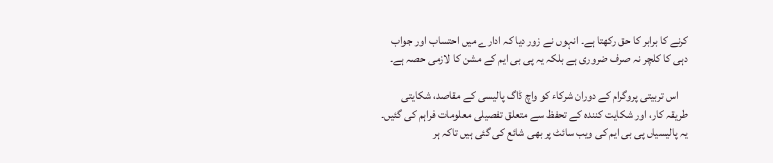کرنے کا برابر کا حق رکھتا ہے۔ انہوں نے زور دیا کہ ادارے میں احتساب اور جواب دہی کا کلچر نہ صرف ضروری ہے بلکہ یہ پی بی ایم کے مشن کا لازمی حصہ ہے۔

    اس تربیتی پروگرام کے دوران شرکاء کو واچ ڈاگ پالیسی کے مقاصد، شکایتی طریقہ کار، اور شکایت کنندہ کے تحفظ سے متعلق تفصیلی معلومات فراہم کی گئیں۔ یہ پالیسیاں پی بی ایم کی ویب سائٹ پر بھی شائع کی گئی ہیں تاکہ ہر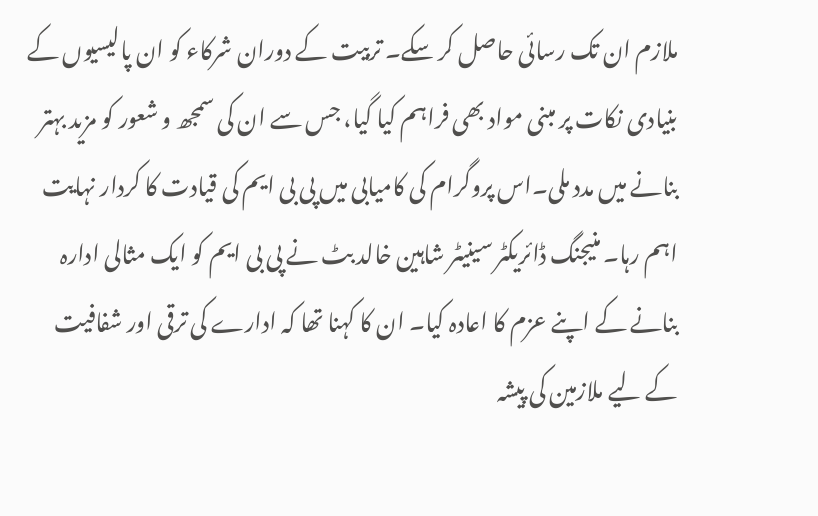ملازم ان تک رسائی حاصل کر سکے۔ تربیت کے دوران شرکاء کو ان پالیسیوں کے بنیادی نکات پر مبنی مواد بھی فراہم کیا گیا، جس سے ان کی سمجھ و شعور کو مزید بہتر بنانے میں مدد ملی۔اس پروگرام کی کامیابی میں پی بی ایم کی قیادت کا کردار نہایت اہم رہا۔ منیجنگ ڈائریکٹر سینیٹر شاہین خالد بٹ نے پی بی ایم کو ایک مثالی ادارہ بنانے کے اپنے عزم کا اعادہ کیا۔ ان کا کہنا تھا کہ ادارے کی ترقی اور شفافیت کے لیے ملازمین کی پیشہ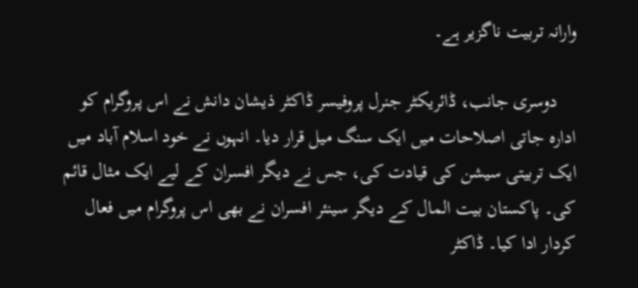وارانہ تربیت ناگزیر ہے۔

    دوسری جانب، ڈائریکٹر جنرل پروفیسر ڈاکٹر ذیشان دانش نے اس پروگرام کو ادارہ جاتی اصلاحات میں ایک سنگ میل قرار دیا۔ انہوں نے خود اسلام آباد میں ایک تربیتی سیشن کی قیادت کی، جس نے دیگر افسران کے لیے ایک مثال قائم کی۔ پاکستان بیت المال کے دیگر سینئر افسران نے بھی اس پروگرام میں فعال کردار ادا کیا۔ ڈاکٹر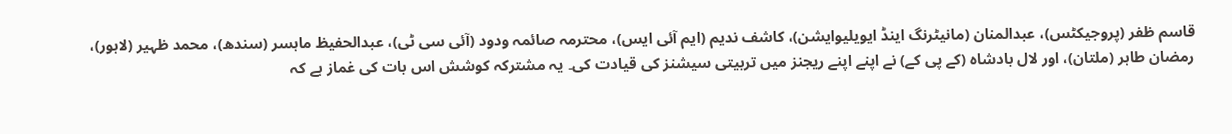قاسم ظفر (پروجیکٹس)، عبدالمنان (مانیٹرنگ اینڈ ایویلیوایشن)، کاشف ندیم (ایم آئی ایس)، محترمہ صائمہ ودود (آئی سی ٹی)، عبدالحفیظ ماہسر (سندھ)، محمد ظہیر (لاہور)، رمضان طاہر (ملتان)، اور لال بادشاہ (کے پی کے) نے اپنے اپنے ریجنز میں تربیتی سیشنز کی قیادت کی۔ یہ مشترکہ کوشش اس بات کی غماز ہے کہ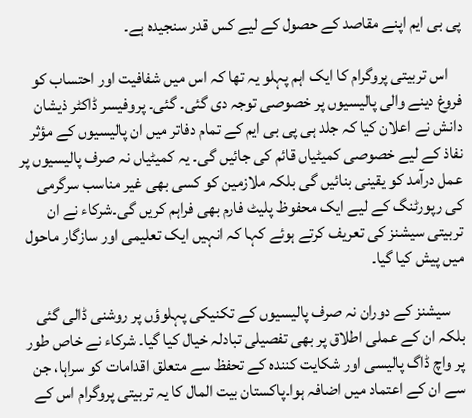پی بی ایم اپنے مقاصد کے حصول کے لیے کس قدر سنجیدہ ہے۔

    اس تربیتی پروگرام کا ایک اہم پہلو یہ تھا کہ اس میں شفافیت اور احتساب کو فروغ دینے والی پالیسیوں پر خصوصی توجہ دی گئی۔ گئی۔ پروفیسر ڈاکٹر ذیشان دانش نے اعلان کیا کہ جلد ہی پی بی ایم کے تمام دفاتر میں ان پالیسیوں کے مؤثر نفاذ کے لیے خصوصی کمیٹیاں قائم کی جائیں گی۔ یہ کمیٹیاں نہ صرف پالیسیوں پر عمل درآمد کو یقینی بنائیں گی بلکہ ملازمین کو کسی بھی غیر مناسب سرگرمی کی رپورٹنگ کے لیے ایک محفوظ پلیٹ فارم بھی فراہم کریں گی۔شرکاء نے ان تربیتی سیشنز کی تعریف کرتے ہوئے کہا کہ انہیں ایک تعلیمی اور سازگار ماحول میں پیش کیا گیا۔

    سیشنز کے دوران نہ صرف پالیسیوں کے تکنیکی پہلوؤں پر روشنی ڈالی گئی بلکہ ان کے عملی اطلاق پر بھی تفصیلی تبادلہ خیال کیا گیا۔ شرکاء نے خاص طور پر واچ ڈاگ پالیسی اور شکایت کنندہ کے تحفظ سے متعلق اقدامات کو سراہا، جن سے ان کے اعتماد میں اضافہ ہوا۔پاکستان بیت المال کا یہ تربیتی پروگرام اس کے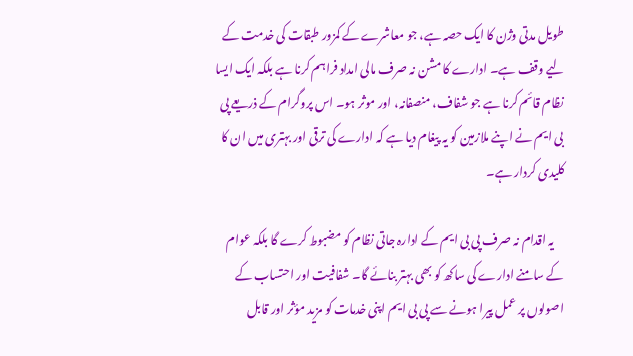طویل مدتی وژن کا ایک حصہ ہے، جو معاشرے کے کمزور طبقات کی خدمت کے لیے وقف ہے۔ ادارے کا مشن نہ صرف مالی امداد فراہم کرنا ہے بلکہ ایک ایسا نظام قائم کرنا ہے جو شفاف، منصفانہ، اور موثر ہو۔ اس پروگرام کے ذریعے پی بی ایم نے اپنے ملازمین کو یہ پیغام دیا ہے کہ ادارے کی ترقی اور بہتری میں ان کا کلیدی کردار ہے۔

    یہ اقدام نہ صرف پی بی ایم کے ادارہ جاتی نظام کو مضبوط کرے گا بلکہ عوام کے سامنے ادارے کی ساکھ کو بھی بہتر بنائے گا۔ شفافیت اور احتساب کے اصولوں پر عمل پیرا ہونے سے پی بی ایم اپنی خدمات کو مزید مؤثر اور قابل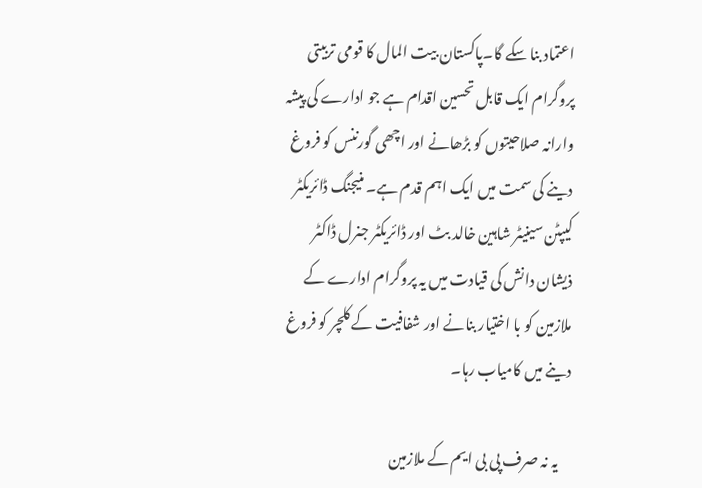اعتماد بنا سکے گا۔پاکستان بیت المال کا قومی تربیتی پروگرام ایک قابل تحسین اقدام ہے جو ادارے کی پیشہ وارانہ صلاحیتوں کو بڑھانے اور اچھی گورننس کو فروغ دینے کی سمت میں ایک اہم قدم ہے۔ منیجنگ ڈائریکٹر کیپٹن سینیٹر شاہین خالد بٹ اور ڈائریکٹر جنرل ڈاکٹر ذیشان دانش کی قیادت میں یہ پروگرام ادارے کے ملازمین کو با اختیار بنانے اور شفافیت کے کلچر کو فروغ دینے میں کامیاب رہا۔

    یہ نہ صرف پی بی ایم کے ملازمین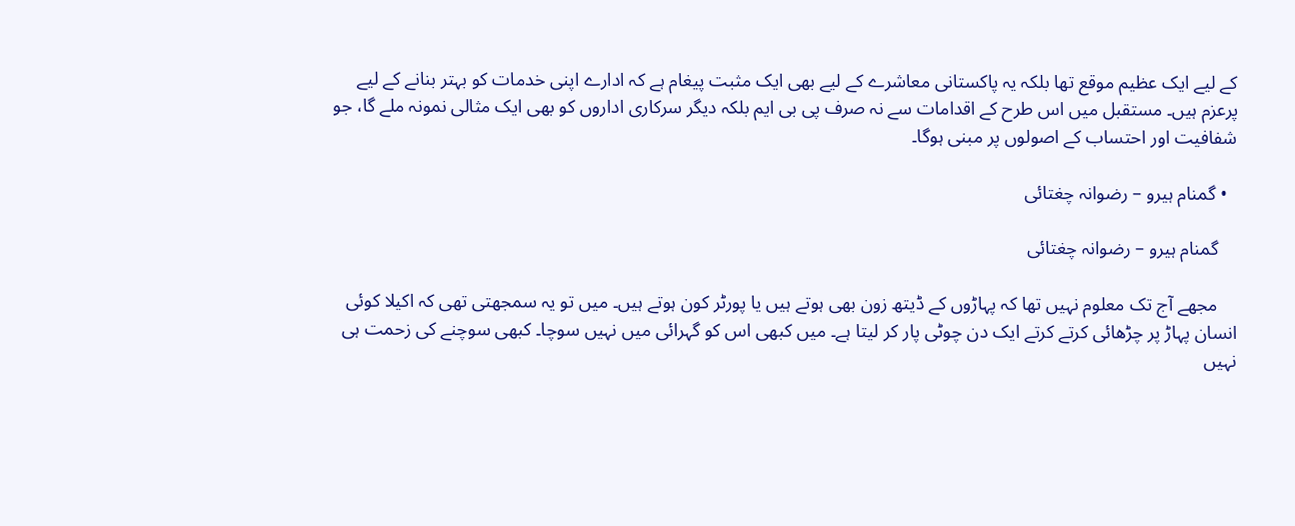کے لیے ایک عظیم موقع تھا بلکہ یہ پاکستانی معاشرے کے لیے بھی ایک مثبت پیغام ہے کہ ادارے اپنی خدمات کو بہتر بنانے کے لیے پرعزم ہیں۔ مستقبل میں اس طرح کے اقدامات سے نہ صرف پی بی ایم بلکہ دیگر سرکاری اداروں کو بھی ایک مثالی نمونہ ملے گا، جو شفافیت اور احتساب کے اصولوں پر مبنی ہوگا۔

  • گمنام ہیرو – رضوانہ چغتائی

    گمنام ہیرو – رضوانہ چغتائی

    مجھے آج تک معلوم نہیں تھا کہ پہاڑوں کے ڈیتھ زون بھی ہوتے ہیں یا پورٹر کون ہوتے ہیں۔ میں تو یہ سمجھتی تھی کہ اکیلا کوئی انسان پہاڑ پر چڑھائی کرتے کرتے ایک دن چوٹی پار کر لیتا ہے۔ میں کبھی اس کو گہرائی میں نہیں سوچا۔ کبھی سوچنے کی زحمت ہی نہیں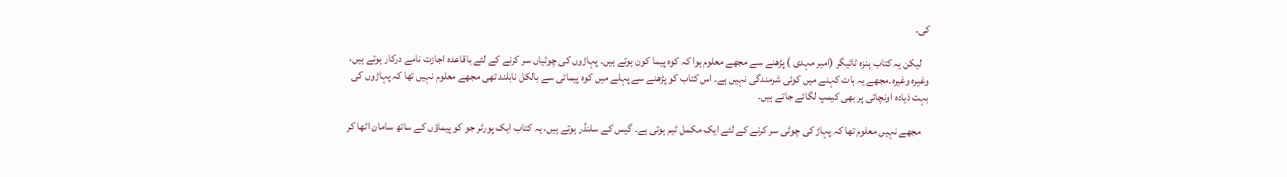کی۔

    لیکن یہ کتاب ہنزہ ٹائیگر (امیر مہدی ) پڑھنے سے مجھے معلوم ہوا کہ کوہ پیما کون ہوتے ہیں۔ پہاڑوں کی چوٹیاں سر کرنے کے لئے باقاعدہ اجازت نامے درکار ہوتے ہیں، وغیرہ وغیرہ۔مجھے یہ بات کہنے میں کوئی شرمندگی نہیں ہے۔ اس کتاب کو پڑھنے سے پہلے میں کوہ پیمائی سے بالکل نابلند تھی مجھے معلوم نہیں تھا کہ پہاڑوں کی بہت ذیادہ اونچائی پر بھی کیمپ لگائے جاتے ہیں۔

    مجھے نہیں معلوم تھا کہ پہاڑ کی چوٹی سر کرنے کے لئے ایک مکمل ٹیم ہوتی ہے۔ گیس کے سلنڈر ہوتے ہیں، یہ کتاب ایک پورٹر جو کو پیماؤں کے ساتھ سامان اٹھا کر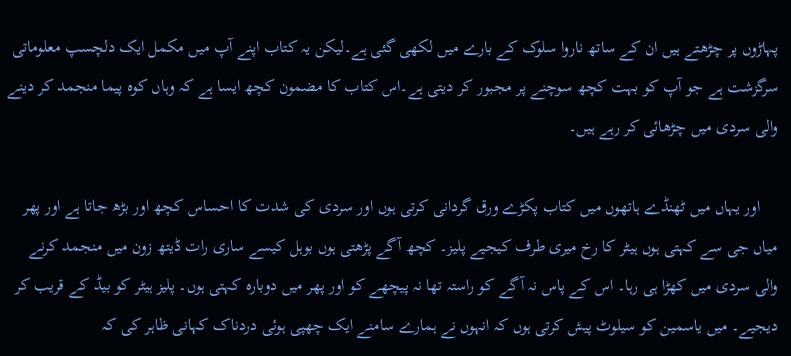پہاڑوں پر چڑھتے ہیں ان کے ساتھ ناروا سلوک کے بارے میں لکھی گئی ہے۔لیکن یہ کتاب اپنے آپ میں مکمل ایک دلچسپ معلوماتی سرگزشت ہے جو آپ کو بہت کچھ سوچنے پر مجبور کر دیتی ہے۔اس کتاب کا مضمون کچھ ایسا ہے کہ وہاں کوہ پیما منجمد کر دینے والی سردی میں چڑھائی کر رہے ہیں۔

    اور یہاں میں ٹھنڈے ہاتھوں میں کتاب پکڑے ورق گردانی کرتی ہوں اور سردی کی شدت کا احساس کچھ اور بڑھ جاتا ہے اور پھر میاں جی سے کہتی ہوں ہیٹر کا رخ میری طرف کیجیے پلیز۔ کچھ آگے پڑھتی ہوں بوہل کیسے ساری رات ڈیتھ زون میں منجمد کرنے والی سردی میں کھڑا ہی رہا۔ اس کے پاس نہ آگے کو راستہ تھا نہ پیچھے کو اور پھر میں دوبارہ کہتی ہوں۔ پلیز ہیٹر کو بیڈ کے قریب کر دیجیے۔ میں یاسمین کو سیلوٹ پیش کرتی ہوں کہ انہوں نے ہمارے سامنے ایک چھپی ہوئی دردناک کہانی ظاہر کی کہ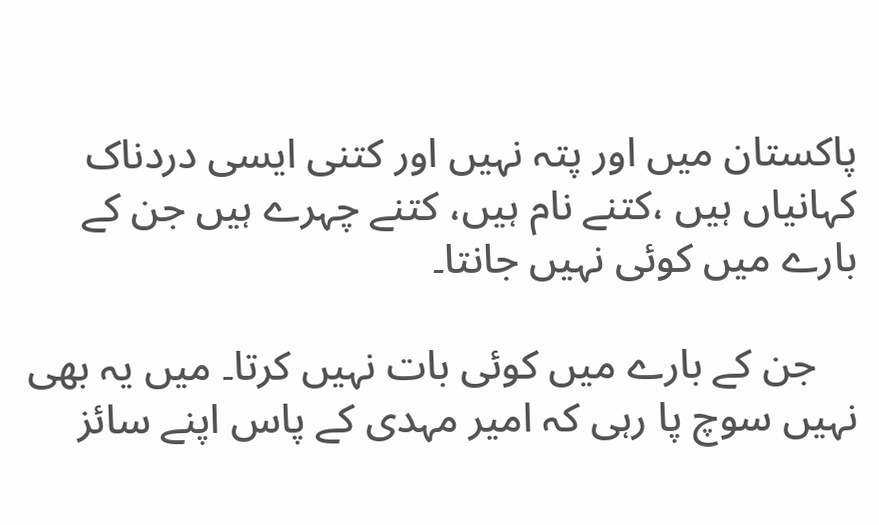پاکستان میں اور پتہ نہیں اور کتنی ایسی دردناک کہانیاں ہیں ،کتنے نام ہیں، کتنے چہرے ہیں جن کے بارے میں کوئی نہیں جانتا۔

    جن کے بارے میں کوئی بات نہیں کرتا۔ میں یہ بھی نہیں سوچ پا رہی کہ امیر مہدی کے پاس اپنے سائز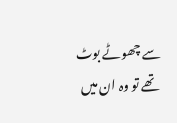سے چھوٹے بوٹ تھے تو وہ ان میں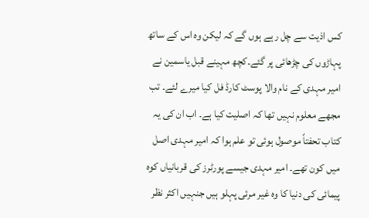کس اذیت سے چل رہے ہوں گے کہ لیکن وہ اس کے ساتھ پہاڑوں کی چڑھائی پر گئے۔کچھ مہینے قبل یاسمین نے امیر مہدی کے نام والا پوسٹ کارڈ فل کیا میرے لئے۔ تب مجھے معلوم نہیں تھا کہ اصلیت کیا ہے۔ اب ان کی یہ کتاب تحفتاً موصول ہوئی تو علم ہوا کہ امیر مہدی اصل میں کون تھے۔ امیر مہدی جیسے پورٹرز کی قربانیاں کوہ پیمائی کی دنیا کا وہ غیر مرئی پہلو ہیں جنہیں اکثر نظر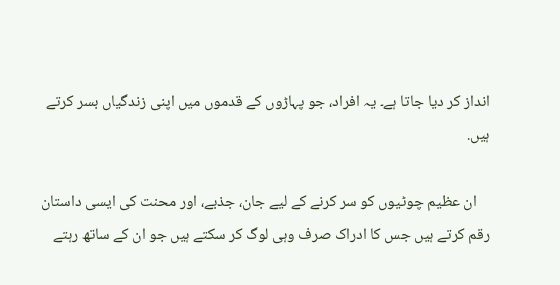انداز کر دیا جاتا ہے۔ یہ افراد، جو پہاڑوں کے قدموں میں اپنی زندگیاں بسر کرتے ہیں.

    ان عظیم چوٹیوں کو سر کرنے کے لیے جان، جذبے، اور محنت کی ایسی داستان رقم کرتے ہیں جس کا ادراک صرف وہی لوگ کر سکتے ہیں جو ان کے ساتھ رہتے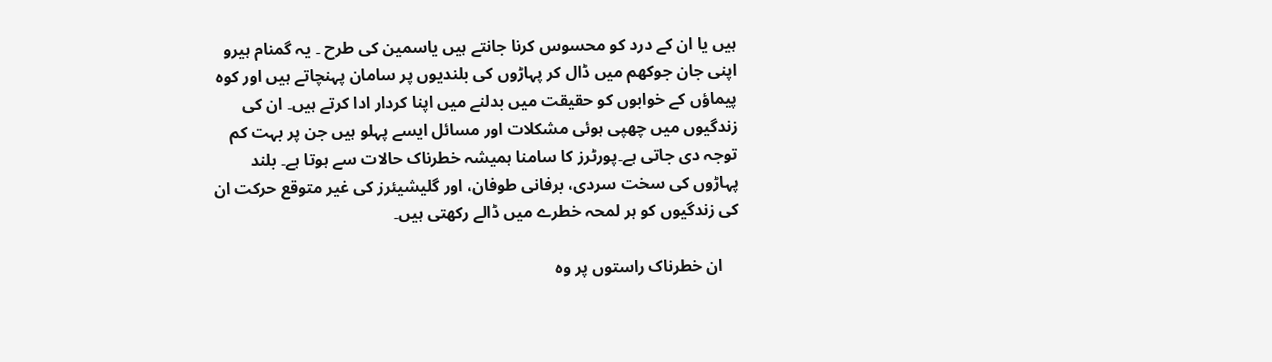ہیں یا ان کے درد کو محسوس کرنا جانتے ہیں یاسمین کی طرح ۔ یہ گمنام ہیرو اپنی جان جوکھم میں ڈال کر پہاڑوں کی بلندیوں پر سامان پہنچاتے ہیں اور کوہ پیماؤں کے خوابوں کو حقیقت میں بدلنے میں اپنا کردار ادا کرتے ہیں۔ ان کی زندگیوں میں چھپی ہوئی مشکلات اور مسائل ایسے پہلو ہیں جن پر بہت کم توجہ دی جاتی ہے۔پورٹرز کا سامنا ہمیشہ خطرناک حالات سے ہوتا ہے۔ بلند پہاڑوں کی سخت سردی، برفانی طوفان، اور گلیشیئرز کی غیر متوقع حرکت ان کی زندگیوں کو ہر لمحہ خطرے میں ڈالے رکھتی ہیں۔

    ان خطرناک راستوں پر وہ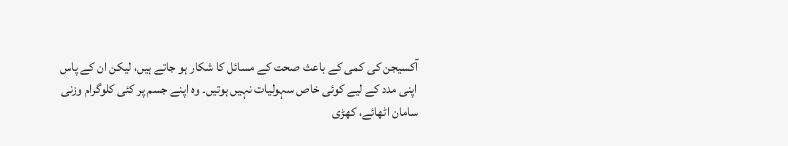آکسیجن کی کمی کے باعث صحت کے مسائل کا شکار ہو جاتے ہیں، لیکن ان کے پاس اپنی مدد کے لیے کوئی خاص سہولیات نہیں ہوتیں۔ وہ اپنے جسم پر کئی کلوگرام وزنی سامان اٹھائے، کھڑی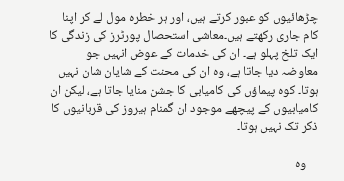چڑھائیوں کو عبور کرتے ہیں، اور ہر خطرہ مول لے کر اپنا کام جاری رکھتے ہیں۔معاشی استحصال پورٹرز کی زندگی کا ایک تلخ پہلو ہے۔ ان کی خدمات کے عوض انہیں جو معاوضہ دیا جاتا ہے، وہ ان کی محنت کے شایان شان نہیں ہوتا۔ کوہ پیماؤں کی کامیابی کا جشن منایا جاتا ہے، لیکن ان کامیابیوں کے پیچھے موجود ان گمنام ہیروز کی قربانیوں کا ذکر تک نہیں ہوتا۔

    وہ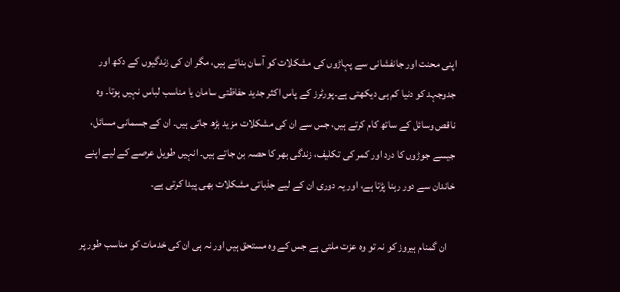اپنی محنت اور جانفشانی سے پہاڑوں کی مشکلات کو آسان بناتے ہیں، مگر ان کی زندگیوں کے دکھ اور جدوجہد کو دنیا کم ہی دیکھتی ہے۔پورٹرز کے پاس اکثر جدید حفاظتی سامان یا مناسب لباس نہیں ہوتا۔ وہ ناقص وسائل کے ساتھ کام کرتے ہیں، جس سے ان کی مشکلات مزید بڑھ جاتی ہیں۔ ان کے جسمانی مسائل، جیسے جوڑوں کا درد اور کمر کی تکلیف، زندگی بھر کا حصہ بن جاتے ہیں۔ انہیں طویل عرصے کے لیے اپنے خاندان سے دور رہنا پڑتا ہے، اور یہ دوری ان کے لیے جذباتی مشکلات بھی پیدا کرتی ہے۔

    ان گمنام ہیروز کو نہ تو وہ عزت ملتی ہے جس کے وہ مستحق ہیں اور نہ ہی ان کی خدمات کو مناسب طور پر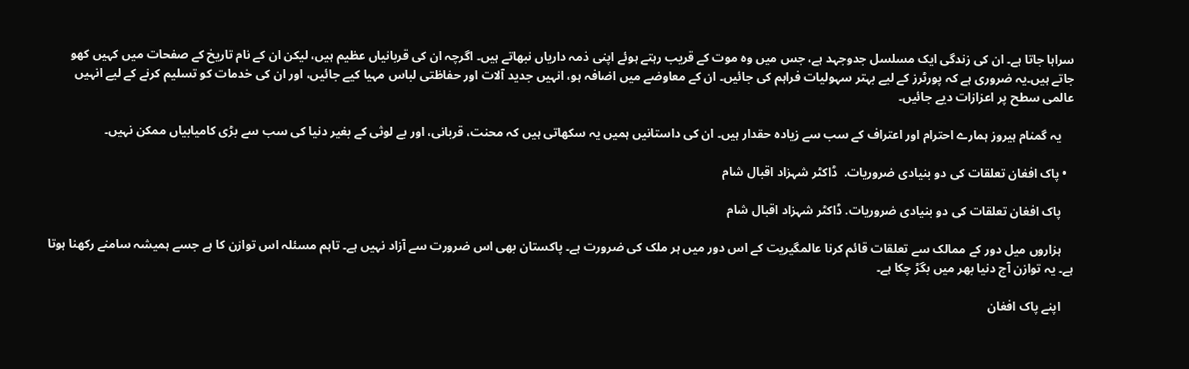سراہا جاتا ہے۔ ان کی زندگی ایک مسلسل جدوجہد ہے، جس میں وہ موت کے قریب رہتے ہوئے اپنی ذمہ داریاں نبھاتے ہیں۔ اگرچہ ان کی قربانیاں عظیم ہیں، لیکن ان کے نام تاریخ کے صفحات میں کہیں کھو جاتے ہیں۔یہ ضروری ہے کہ پورٹرز کے لیے بہتر سہولیات فراہم کی جائیں۔ ان کے معاوضے میں اضافہ ہو، انہیں جدید آلات اور حفاظتی لباس مہیا کیے جائیں، اور ان کی خدمات کو تسلیم کرنے کے لیے انہیں عالمی سطح پر اعزازات دیے جائیں۔

    یہ گمنام ہیروز ہمارے احترام اور اعتراف کے سب سے زیادہ حقدار ہیں۔ ان کی داستانیں ہمیں یہ سکھاتی ہیں کہ محنت، قربانی، اور بے لوثی کے بغیر دنیا کی سب سے بڑی کامیابیاں ممکن نہیں۔

  • پاک افغان تعلقات کی دو بنیادی ضروریات.  ڈاکٹر شہزاد اقبال شام

    پاک افغان تعلقات کی دو بنیادی ضروریات. ڈاکٹر شہزاد اقبال شام

    ہزاروں میل دور کے ممالک سے تعلقات قائم کرنا عالمگیریت کے اس دور میں ہر ملک کی ضرورت ہے۔ پاکستان بھی اس ضرورت سے آزاد نہیں ہے۔ تاہم مسئلہ اس توازن کا ہے جسے ہمیشہ سامنے رکھنا ہوتا ہے۔ یہ توازن آج دنیا بھر میں بگڑ چکا ہے۔

    اپنے پاک افغان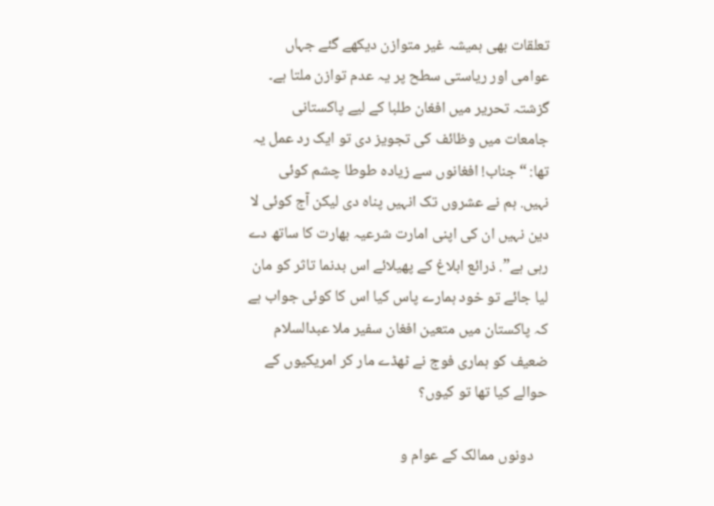تعلقات بھی ہمیشہ غیر متوازن دیکھے گئے جہاں عوامی اور ریاستی سطح پر یہ عدم توازن ملتا ہے۔ گزشتہ تحریر میں افغان طلبا کے لیے پاکستانی جامعات میں وظائف کی تجویز دی تو ایک رد عمل یہ تھا: “جناب! افغانوں سے زیادہ طوطا چشم کوئی نہیں. ہم نے عشروں تک انہیں پناہ دی لیکن آج کوئی لا دین نہیں ان کی اپنی امارت شرعیہ بھارت کا ساتھ دے رہی ہے”. ذرائع ابلاغ کے پھیلائے اس بدنما تاثر کو مان لیا جائے تو خود ہمارے پاس کیا اس کا کوئی جواب ہے کہ پاکستان میں متعین افغان سفیر ملا عبدالسلام ضعیف کو ہماری فوج نے ٹھڈے مار کر امریکیوں کے حوالے کیا تھا تو کیوں؟

    دونوں ممالک کے عوام و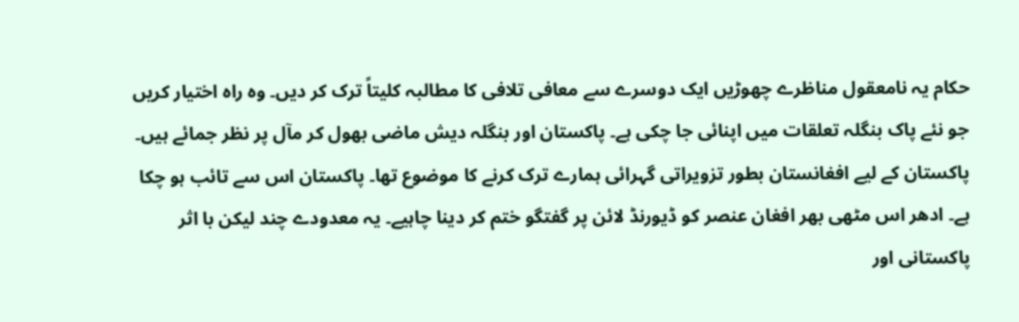حکام یہ نامعقول مناظرے چھوڑیں ایک دوسرے سے معافی تلافی کا مطالبہ کلیتاً ترک کر دیں۔ وہ راہ اختیار کریں جو نئے پاک بنگلہ تعلقات میں اپنائی جا چکی ہے۔ پاکستان اور بنگلہ دیش ماضی بھول کر مآل پر نظر جمائے ہیں۔ پاکستان کے لیے افغانستان بطور تزویراتی گہرائی ہمارے ترک کرنے کا موضوع تھا۔ پاکستان اس سے تائب ہو چکا ہے۔ ادھر اس مٹھی بھر افغان عنصر کو ڈیورنڈ لائن پر گفتگو ختم کر دینا چاہیے۔ یہ معدودے چند لیکن با اثر پاکستانی اور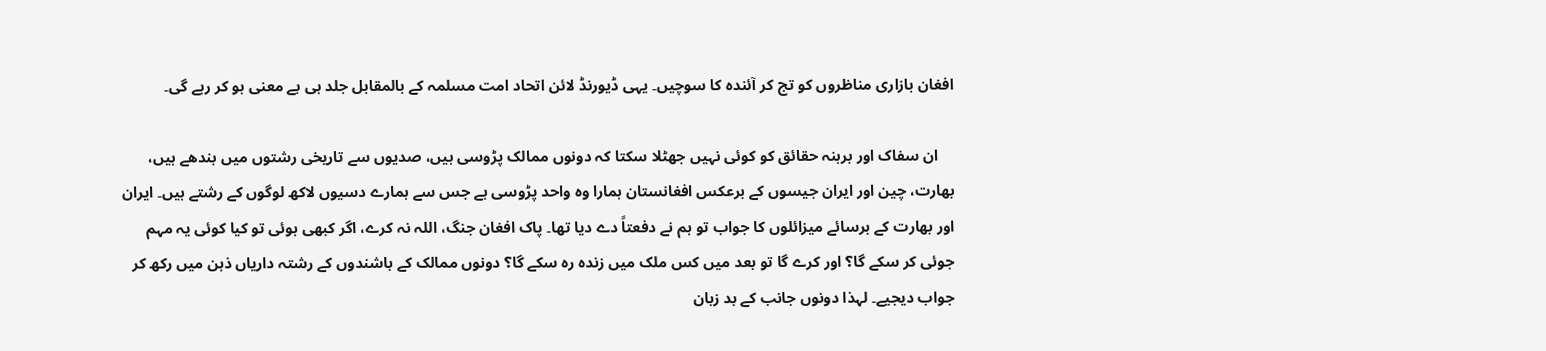افغان بازاری مناظروں کو تج کر آئندہ کا سوچیں۔ یہی ڈیورنڈ لائن اتحاد امت مسلمہ کے بالمقابل جلد ہی بے معنی ہو کر رہے گی۔

    ان سفاک اور برہنہ حقائق کو کوئی نہیں جھٹلا سکتا کہ دونوں ممالک پڑوسی ہیں، صدیوں سے تاریخی رشتوں میں بندھے ہیں، بھارت، چین اور ایران جیسوں کے برعکس افغانستان ہمارا وہ واحد پڑوسی ہے جس سے ہمارے دسیوں لاکھ لوگوں کے رشتے ہیں۔ ایران اور بھارت کے برسائے میزائلوں کا جواب تو ہم نے دفعتاً دے دیا تھا۔ پاک افغان جنگ، اللہ نہ کرے، اگر کبھی ہوئی تو کیا کوئی یہ مہم جوئی کر سکے گا؟ اور کرے گا تو بعد میں کس ملک میں زندہ رہ سکے گا؟ دونوں ممالک کے باشندوں کے رشتہ داریاں ذہن میں رکھ کر جواب دیجیے۔ لہذا دونوں جانب کے بد زبان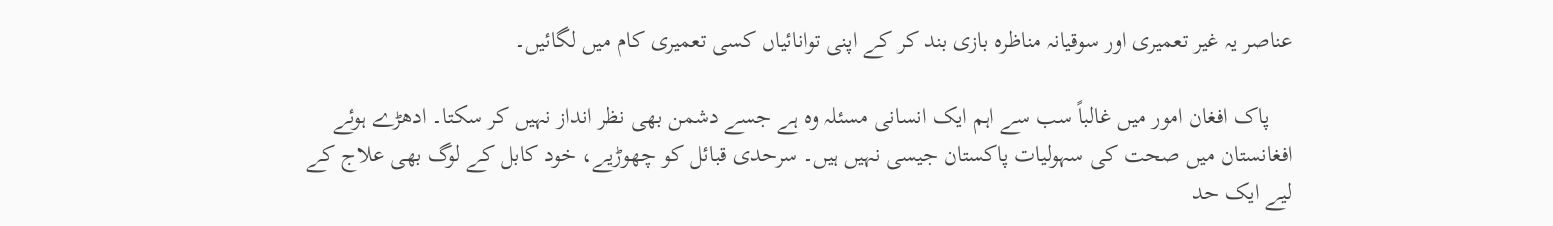عناصر یہ غیر تعمیری اور سوقیانہ مناظرہ بازی بند کر کے اپنی توانائیاں کسی تعمیری کام میں لگائیں۔

    پاک افغان امور میں غالباً سب سے اہم ایک انسانی مسئلہ وہ ہے جسے دشمن بھی نظر انداز نہیں کر سکتا۔ ادھڑے ہوئے افغانستان میں صحت کی سہولیات پاکستان جیسی نہیں ہیں۔ سرحدی قبائل کو چھوڑیے، خود کابل کے لوگ بھی علاج کے لیے ایک حد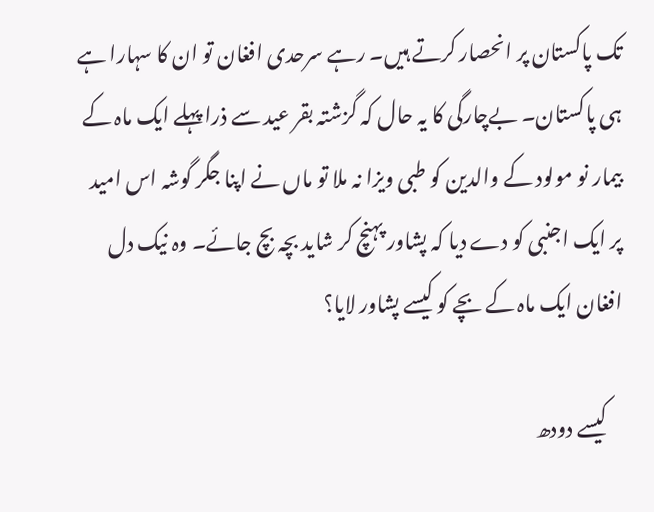تک پاکستان پر انحصار کرتے ہیں۔ رہے سرحدی افغان تو ان کا سہارا ہے ہی پاکستان۔ بےچارگی کا یہ حال کہ گزشتہ بقر عید سے ذرا پہلے ایک ماہ کے بیمار نو مولود کے والدین کو طبی ویزا نہ ملا تو ماں نے اپنا جگر گوشہ اس امید پر ایک اجنبی کو دے دیا کہ پشاور پہنچ کر شاید بچہ بچ جائے۔ وہ نیک دل افغان ایک ماہ کے بچے کو کیسے پشاور لایا؟

    کیسے دودھ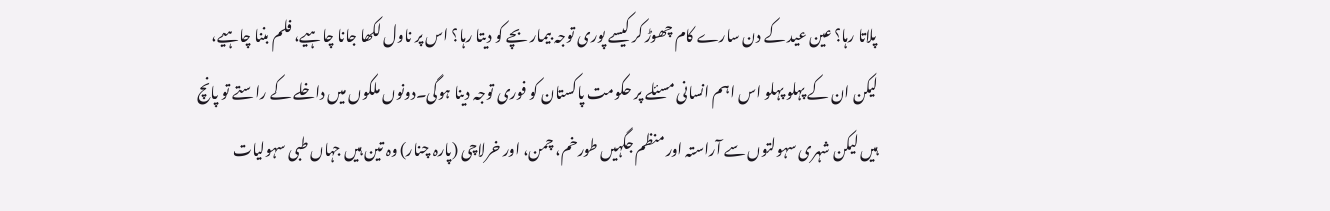پلاتا رہا؟ عین عید کے دن سارے کام چھوڑ کر کیسے پوری توجہ بیمار بچے کو دیتا رہا؟ اس پر ناول لکھا جانا چاہیے، فلم بننا چاہیے، لیکن ان کے پہلو پہلو اس اہم انسانی مسئلے پر حکومت پاکستان کو فوری توجہ دینا ہوگی۔دونوں ملکوں میں داخلے کے راستے تو پانچ ہیں لیکن شہری سہولتوں سے آراستہ اور منظم جگہیں طورخم، چمن، اور خرلاچی (پارہ چنار) وہ تین ہیں جہاں طبی سہولیات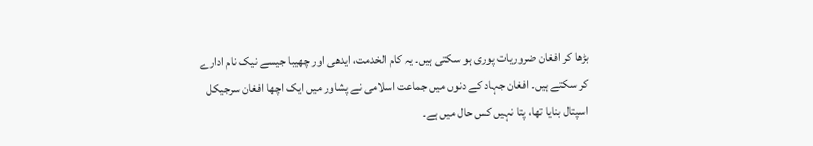بڑھا کر افغان ضروریات پوری ہو سکتی ہیں۔ یہ کام الخدمت، ایدھی اور چھیبا جیسے نیک نام ادارے کر سکتے ہیں۔ افغان جہاد کے دنوں میں جماعت اسلامی نے پشاور میں ایک اچھا افغان سرجیکل اسپتال بنایا تھا، پتا نہیں کس حال میں ہے۔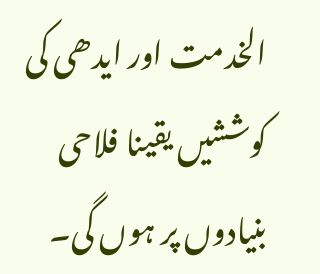الخدمت اور ایدھی کی کوششیں یقینا فلاحی بنیادوں پر ہوں گی۔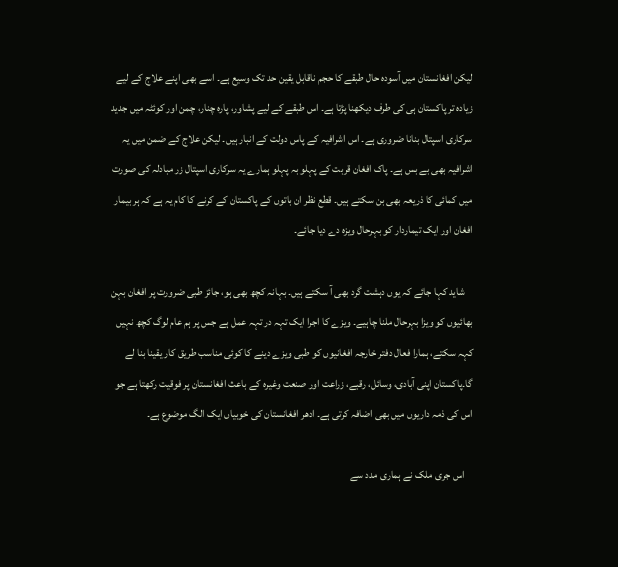لیکن افغانستان میں آسودہ حال طبقے کا حجم ناقابل یقین حد تک وسیع ہے۔ اسے بھی اپنے علاج کے لیے زیادہ تر پاکستان ہی کی طرف دیکھنا پڑتا ہے۔ اس طبقے کے لیے پشاور، پارہ چنار، چمن اور کوئٹہ میں جدید سرکاری اسپتال بنانا ضروری ہے۔ اس اشرافیہ کے پاس دولت کے انبار ہیں۔ لیکن علاج کے ضمن میں یہ اشرافیہ بھی بے بس ہے۔ پاک افغان قربت کے پہلو بہ پہلو ہمارے یہ سرکاری اسپتال زر مبادلہ کی صورت میں کمائی کا ذریعہ بھی بن سکتے ہیں۔ قطع نظر ان باتوں کے پاکستان کے کرنے کا کام یہ ہے کہ ہر بیمار افغان اور ایک تیماردار کو بہرحال ویزہ دے دیا جائے۔

    شاید کہا جائے کہ یوں دہشت گرد بھی آ سکتے ہیں۔ بہانہ کچھ بھی ہو، جائز طبی ضرورت پر افغان بہن بھائیوں کو ویزا بہرحال ملنا چاہیے۔ ویزے کا اجرا ایک تہہ در تہہ عمل ہے جس پر ہم عام لوگ کچھ نہیں کہہ سکتے، ہمارا فعال دفتر خارجہ افغانیوں کو طبی ویزے دینے کا کوئی مناسب طریق کار یقینا بنا لے گا۔پاکستان اپنی آبادی، وسائل، رقبے، زراعت اور صنعت وغیرہ کے باعث افغانستان پر فوقیت رکھتا ہے جو اس کی ذمہ داریوں میں بھی اضافہ کرتی ہے۔ ادھر افغانستان کی خوبیاں ایک الگ موضوع ہے۔

    اس جری ملک نے ہماری مدد سے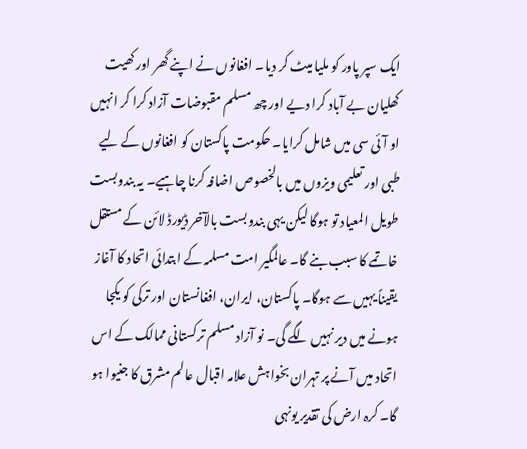ایک سپر پاور کو ملیا میٹ کر دیا۔ افغانوں نے اپنے گھر اور کھیت کھلیان بے آباد کرا دیے اور چھ مسلم مقبوضات آزاد کرا کر انہیں او آئی سی میں شامل کرایا۔ حکومت پاکستان کو افغانوں کے لیے طبی اور تعلیمی ویزوں میں بالخصوص اضافہ کرنا چاہیے۔ یہ بندوبست طویل المعیاد تو ہوگا لیکن یہی بندوبست بالآخر ڈیورڈ لائن کے مستقل خاتمے کا سبب بنے گا۔ عالمگیر امت مسلمہ کے ابتدائی اتحاد کا آغاز یقیناً یہیں سے ہوگا۔ پاکستان، ایران، افغانستان اور ترکی کو یکجا ہونے میں دیر نہیں لگے گی۔ نو آزاد مسلم ترکستانی ممالک کے اس اتحاد میں آنے پر تہران بخواہش علامہ اقبال عالم مشرق کا جنیوا ہو گا۔ کرہ ارض کی تقدیر یونہی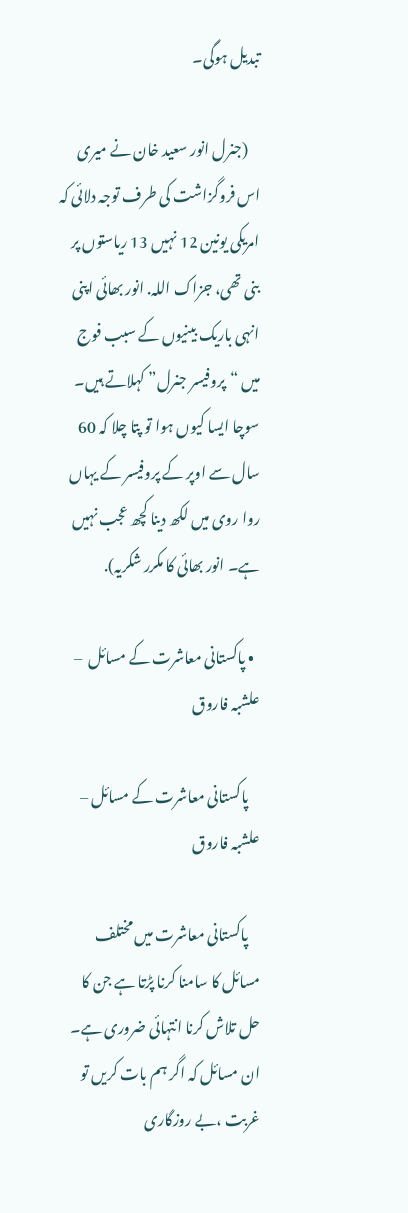تبدیل ہوگی۔

    (جنرل انور سعید خان نے میری اس فروگزاشت کی طرف توجہ دلائی کہ امریکی یونین 12 نہیں 13 ریاستوں پر بنی تھی، جزاک اللہ. انور بھائی اپنی انہی باریک بینیوں کے سبب فوج میں “پروفیسر جنرل” کہلاتے ہیں۔ سوچا ایسا کیوں ہوا تو پتا چلا کہ 60 سال سے اوپر کے پروفیسر کے یہاں روا روی میں لکھ دینا کچھ عجب نہیں ہے۔ انور بھائی کا مکرر شکریہ).

  • پاکستانی معاشرت کے مسائل  – علشبہ فاروق

    پاکستانی معاشرت کے مسائل – علشبہ فاروق

    پاکستانی معاشرت میں مختلف مسائل کا سامنا کرنا پڑتا ہے جن کا حل تلاش کرنا انتہائی ضروری ہے۔ ان مسائل کہ اگر ہم بات کریں تو غربت ،بے روزگاری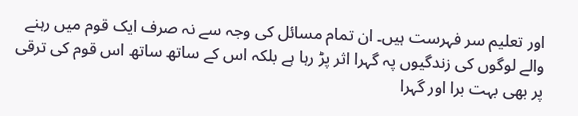اور تعلیم سر فہرست ہیں۔ ان تمام مسائل کی وجہ سے نہ صرف ایک قوم میں رہنے والے لوگوں کی زندگیوں پہ گہرا اثر پڑ رہا ہے بلکہ اس کے ساتھ ساتھ اس قوم کی ترقی پر بھی بہت برا اور گہرا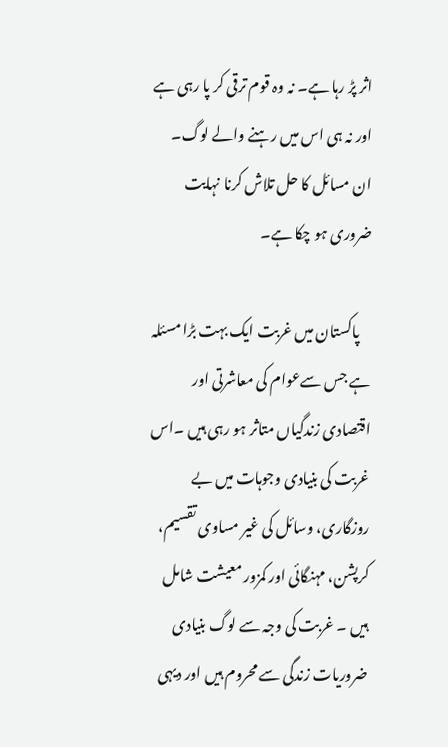اثر پڑ رہا ہے۔ نہ وہ قوم ترقی کر پا رہی ہے اور نہ ہی اس میں رہنے والے لوگ۔ ان مسائل کا حل تلاش کرنا نہایت ضروری ہو چکا ہے۔

    پاکستان میں غربت ایک بہت بڑا مسئلہ ہے جس سےعوام کی معاشرتی اور اقتصادی زندگیاں متاثر ہو رہی ہیں ۔اس غربت کی بنیادی وجوہات میں بے روزگاری، وسائل کی غیر مساوی تقسیم، کرپشن، مہنگائی اور کمزور معیشت شامل ہیں ۔ غربت کی وجہ سے لوگ بنیادی ضروریات زندگی سے محروم ہیں اور دیہی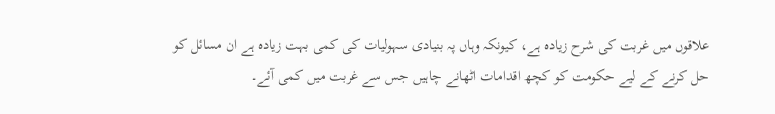علاقوں میں غربت کی شرح زیادہ ہے، کیونکہ وہاں پہ بنیادی سہولیات کی کمی بہت زیادہ ہے ان مسائل کو حل کرنے کے لیے حکومت کو کچھ اقدامات اٹھانے چاہیں جس سے غربت میں کمی آئے۔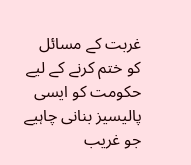غربت کے مسائل کو ختم کرنے کے لیے حکومت کو ایسی پالیسیز بنانی چاہیے جو غریب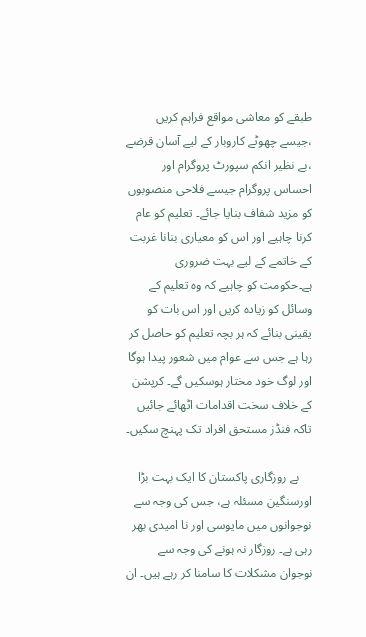طبقے کو معاشی مواقع فراہم کریں ،جیسے چھوٹے کاروبار کے لیے آسان قرضے ،بے نظیر انکم سپورٹ پروگرام اور احساس پروگرام جیسے فلاحی منصوبوں کو مزید شفاف بنایا جائے۔ تعلیم کو عام کرنا چاہیے اور اس کو معیاری بنانا غربت کے خاتمے کے لیے بہت ضروری ہے۔حکومت کو چاہیے کہ وہ تعلیم کے وسائل کو زیادہ کریں اور اس بات کو یقینی بنائے کہ ہر بچہ تعلیم کو حاصل کر رہا ہے جس سے عوام میں شعور پیدا ہوگا اور لوگ خود مختار ہوسکیں گے۔ کرپشن کے خلاف سخت اقدامات اٹھائے جائیں تاکہ فنڈز مستحق افراد تک پہنچ سکیں۔

    بے روزگاری پاکستان کا ایک بہت بڑا اورسنگین مسئلہ ہے، جس کی وجہ سے نوجوانوں میں مایوسی اور نا امیدی بھر رہی ہے۔ روزگار نہ ہونے کی وجہ سے نوجوان مشکلات کا سامنا کر رہے ہیں۔ ان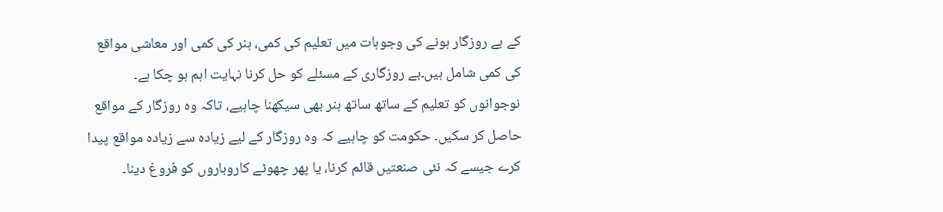کے بے روزگار ہونے کی وجوہات میں تعلیم کی کمی، ہنر کی کمی اور معاشی مواقع کی کمی شامل ہیں۔بے روزگاری کے مسئلے کو حل کرنا نہایت اہم ہو چکا ہے۔ نوجوانوں کو تعلیم کے ساتھ ساتھ ہنر بھی سیکھنا چاہیے، تاکہ وہ روزگار کے مواقع حاصل کر سکیں۔ حکومت کو چاہیے کہ وہ روزگار کے لیے زیادہ سے زیادہ مواقع پیدا کرے جیسے کہ نئی صنعتیں قائم کرنا، یا پھر چھوٹے کاروباروں کو فروغ دینا۔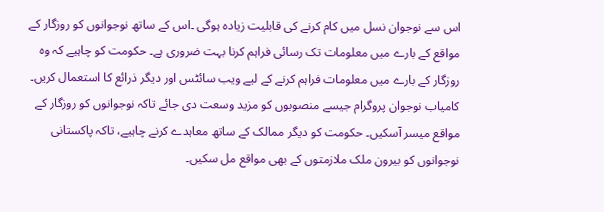اس سے نوجوان نسل میں کام کرنے کی قابلیت زیادہ ہوگی ۔اس کے ساتھ نوجوانوں کو روزگار کے مواقع کے بارے میں معلومات تک رسائی فراہم کرنا بہت ضروری ہے۔ حکومت کو چاہیے کہ وہ روزگار کے بارے میں معلومات فراہم کرنے کے لیے ویب سائٹس اور دیگر ذرائع کا استعمال کریں۔ کامیاب نوجوان پروگرام جیسے منصوبوں کو مزید وسعت دی جائے تاکہ نوجوانوں کو روزگار کے مواقع میسر آسکیں۔ حکومت کو دیگر ممالک کے ساتھ معاہدے کرنے چاہیے، تاکہ پاکستانی نوجوانوں کو بیرون ملک ملازمتوں کے بھی مواقع مل سکیں۔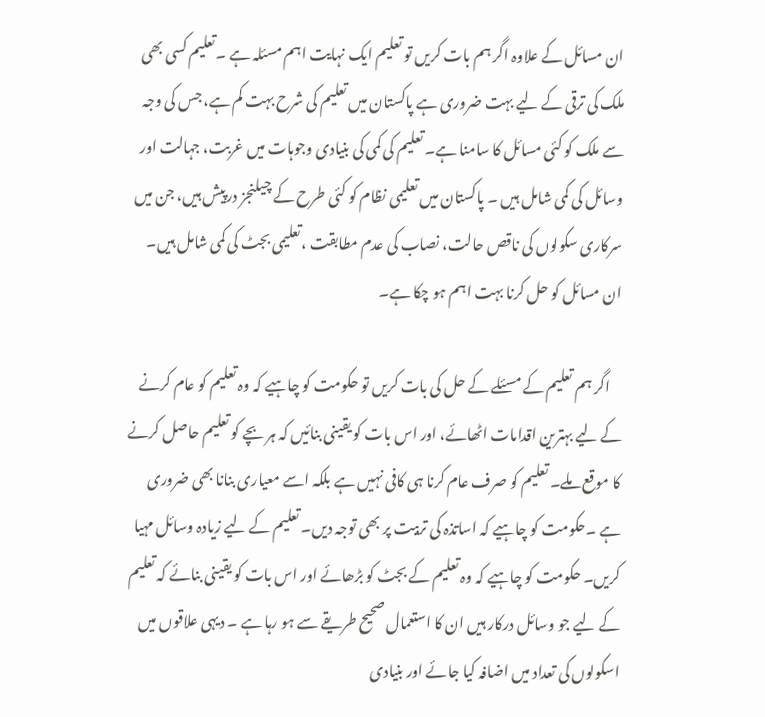ان مسائل کے علاوہ اگر ہم بات کریں تو تعلیم ایک نہایت اہم مسئلہ ہے ۔تعلیم کسی بھی ملک کی ترقی کے لیے بہت ضروری ہے پاکستان میں تعلیم کی شرح بہت کم ہے، جس کی وجہ سے ملک کو کئی مسائل کا سامنا ہے۔ تعلیم کی کمی کی بنیادی وجوہات میں غربت، جہالت اور وسائل کی کمی شامل ہیں ۔ پاکستان میں تعلیمی نظام کو کئی طرح کے چیلنجز درپیش ہیں، جن میں سرکاری سکولوں کی ناقص حالت، نصاب کی عدم مطابقت ،تعلیمی بجٹ کی کمی شامل ہیں۔ ان مسائل کو حل کرنا بہت اہم ہو چکا ہے۔

    اگر ہم تعلیم کے مسئلے کے حل کی بات کریں تو حکومت کو چاہیے کہ وہ تعلیم کو عام کرنے کے لیے بہترین اقدامات اٹھائے، اور اس بات کو یقینی بنائیں کہ ہر بچے کو تعلیم حاصل کرنے کا موقع ملے۔ تعلیم کو صرف عام کرنا ہی کافی نہیں ہے بلکہ اسے معیاری بنانا بھی ضروری ہے ۔حکومت کو چاہیے کہ اساتذہ کی تربیت پر بھی توجہ دیں۔ تعلیم کے لیے زیادہ وسائل مہیا کریں۔ حکومت کو چاہیے کہ وہ تعلیم کے بجٹ کو بڑھائے اور اس بات کو یقینی بنائے کہ تعلیم کے لیے جو وسائل درکار ہیں ان کا استعمال صحیح طریقے سے ہو رہا ہے ۔ دیہی علاقوں میں اسکولوں کی تعداد میں اضافہ کیا جائے اور بنیادی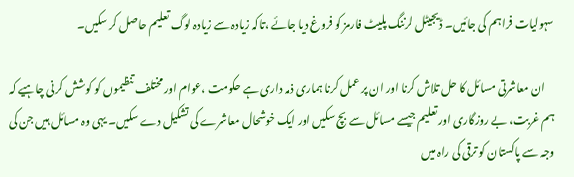سہولیات فراہم کی جائیں۔ ڈیجیٹل لرننگ پلیٹ فارمز کو فروغ دیا جائے ،تاکہ زیادہ سے زیادہ لوگ تعلیم حاصل کر سکیں۔

    ان معاشرتی مسائل کا حل تلاش کرنا اور ان پر عمل کرنا ہماری ذمہ داری ہے حکومت ،عوام اور مختلف تنظیموں کو کوشش کرنی چاہیے کہ ہم غربت، بے روزگاری اور تعلیم جیسے مسائل سے بچ سکیں اور ایک خوشحال معاشرے کی تشکیل دے سکیں۔ یہی وہ مسائل ہیں جن کی وجہ سے پاکستان کو ترقی کی راہ میں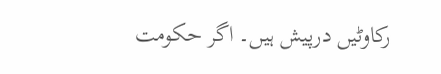رکاوٹیں درپیش ہیں۔ اگر حکومت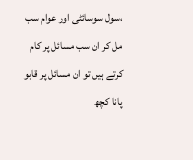،سول سوسائٹی اور عوام سب مل کر ان سب مسائل پر کام کرتے ہیں تو ان مسائل پر قابو پانا کچھ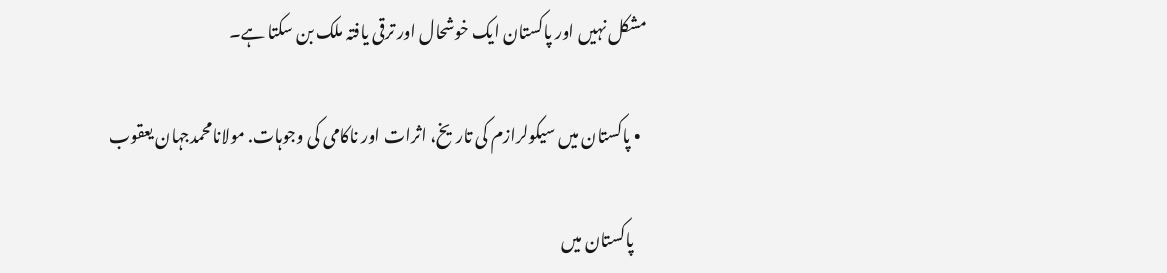مشکل نہیں اور پاکستان ایک خوشحال اور ترقی یافتہ ملک بن سکتا ہے۔

  • پاکستان میں سیکولرازم کی تاریخ، اثرات اور ناکامی کی وجوہات. مولانامحمدجہان یعقوب

    پاکستان میں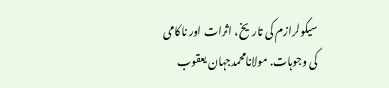سیکولرازم کی تاریخ، اثرات اور ناکامی کی وجوہات. مولانامحمدجہان یعقوب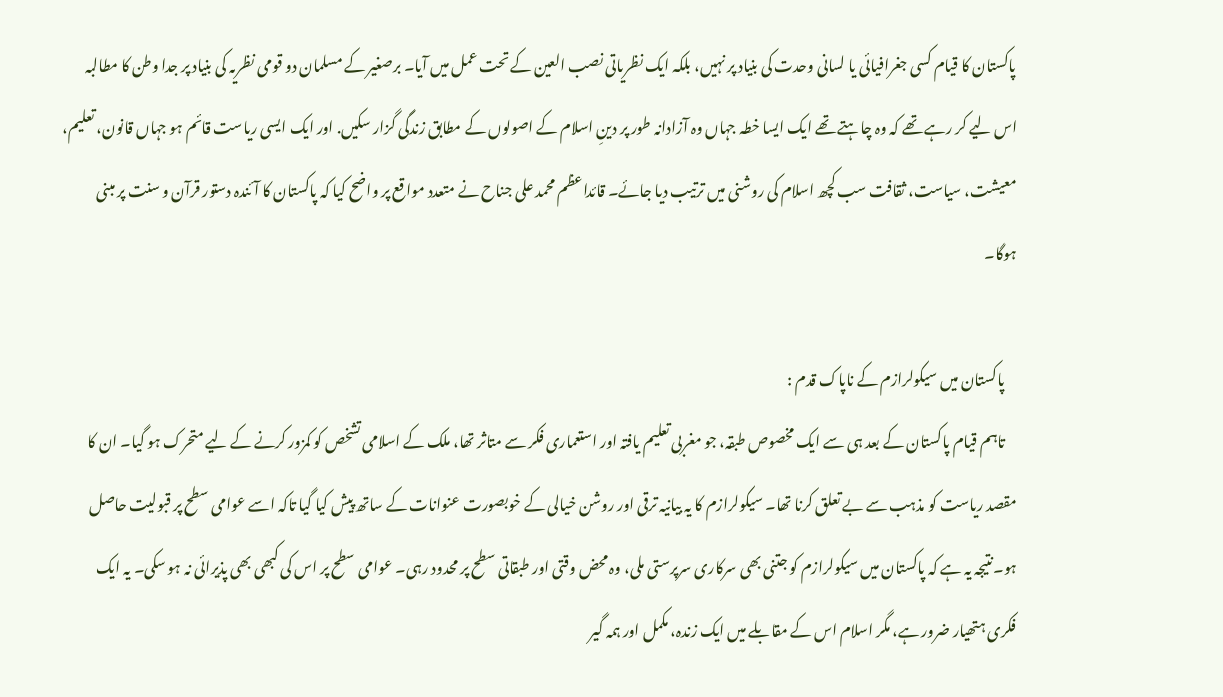پاکستان کا قیام کسی جغرافیائی یا لسانی وحدت کی بنیاد پر نہیں، بلکہ ایک نظریاتی نصب العین کے تحت عمل میں آیا۔ برصغیر کے مسلمان دو قومی نظریہ کی بنیاد پر جدا وطن کا مطالبہ اس لیے کر رہے تھے کہ وہ چاہتے تھے ایک ایسا خطہ جہاں وہ آزادانہ طور پر دینِ اسلام کے اصولوں کے مطابق زندگی گزار سکیں. اور ایک ایسی ریاست قائم ہو جہاں قانون، تعلیم، معیشت، سیاست، ثقافت سب کچھ اسلام کی روشنی میں ترتیب دیا جائے۔ قائداعظم محمد علی جناح نے متعدد مواقع پر واضح کیا کہ پاکستان کا آئندہ دستور قرآن و سنت پر مبنی ہوگا۔

    پاکستان میں سیکولرازم کے ناپاک قدم :
    تاہم قیام پاکستان کے بعد ہی سے ایک مخصوص طبقہ، جو مغربی تعلیم یافتہ اور استعماری فکر سے متاثر تھا، ملک کے اسلامی تشخص کو کمزور کرنے کے لیے متحرک ہو گیا۔ ان کا مقصد ریاست کو مذہب سے بے تعلق کرنا تھا۔ سیکولرازم کا یہ بیانیہ ترقی اور روشن خیالی کے خوبصورت عنوانات کے ساتھ پیش کیا گیا تاکہ اسے عوامی سطح پر قبولیت حاصل ہو۔نتیجہ یہ ہے کہ پاکستان میں سیکولرازم کو جتنی بھی سرکاری سرپرستی ملی، وہ محض وقتی اور طبقاتی سطح پر محدود رہی۔ عوامی سطح پر اس کی کبھی بھی پذیرائی نہ ہو سکی۔ یہ ایک فکری ہتھیار ضرور ہے، مگر اسلام اس کے مقابلے میں ایک زندہ، مکمل اور ہمہ گیر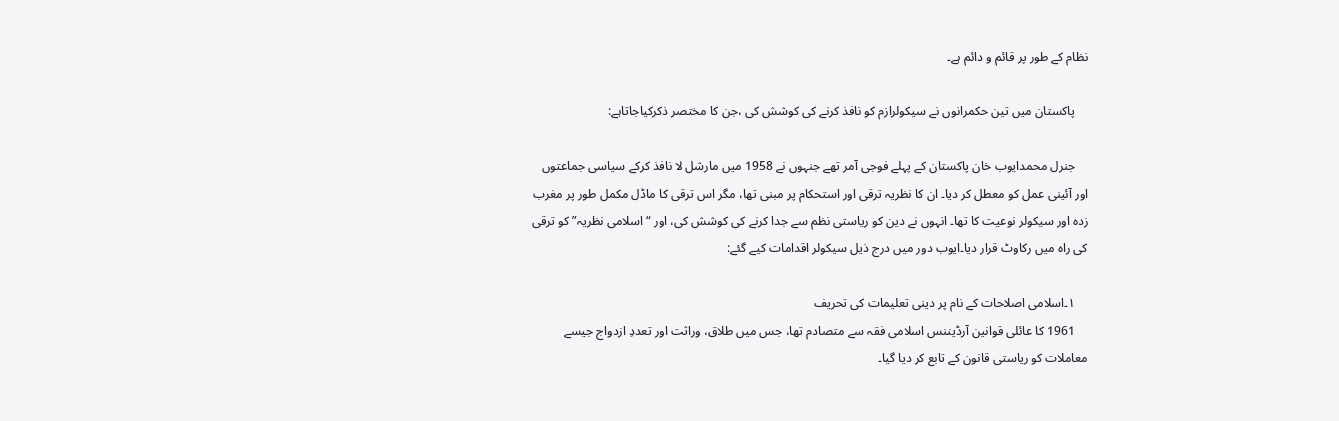نظام کے طور پر قائم و دائم ہے۔

    پاکستان میں تین حکمرانوں نے سیکولرازم کو نافذ کرنے کی کوشش کی ،جن کا مختصر ذکرکیاجاتاہے:

    جنرل محمدایوب خان پاکستان کے پہلے فوجی آمر تھے جنہوں نے 1958 میں مارشل لا نافذ کرکے سیاسی جماعتوں اور آئینی عمل کو معطل کر دیا۔ ان کا نظریہ ترقی اور استحکام پر مبنی تھا، مگر اس ترقی کا ماڈل مکمل طور پر مغرب زدہ اور سیکولر نوعیت کا تھا۔ انہوں نے دین کو ریاستی نظم سے جدا کرنے کی کوشش کی، اور “اسلامی نظریہ” کو ترقی کی راہ میں رکاوٹ قرار دیا۔ایوب دور میں درج ذیل سیکولر اقدامات کیے گئے:

    ۱۔اسلامی اصلاحات کے نام پر دینی تعلیمات کی تحریف
    1961 کا عائلی قوانین آرڈیننس اسلامی فقہ سے متصادم تھا، جس میں طلاق، وراثت اور تعددِ ازدواج جیسے معاملات کو ریاستی قانون کے تابع کر دیا گیا۔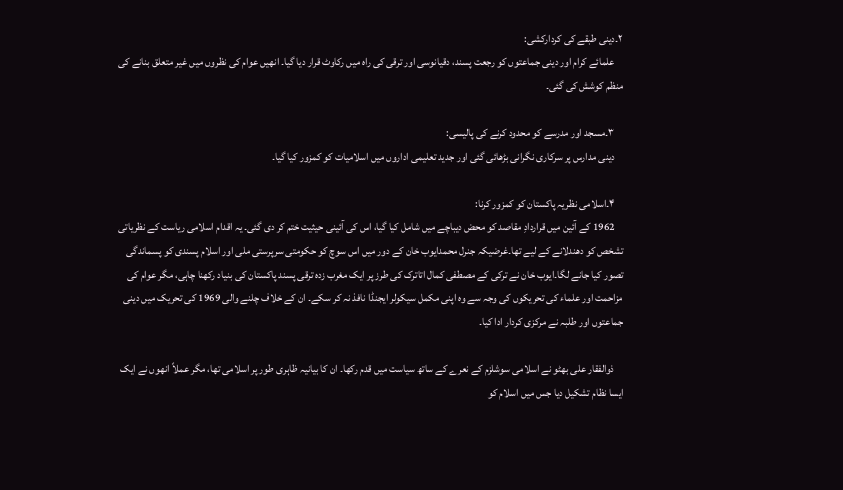۲۔دینی طبقے کی کردارکشی:
    علمائے کرام اور دینی جماعتوں کو رجعت پسند، دقیانوسی اور ترقی کی راہ میں رکاوٹ قرار دیا گیا۔ انھیں عوام کی نظروں میں غیر متعلق بنانے کی منظم کوشش کی گئی۔

    ۳۔مسجد اور مدرسے کو محدود کرنے کی پالیسی:
    دینی مدارس پر سرکاری نگرانی بڑھائی گئی اور جدید تعلیمی اداروں میں اسلامیات کو کمزور کیا گیا۔

    ۴۔اسلامی نظریہ پاکستان کو کمزور کرنا:
    1962 کے آئین میں قراردادِ مقاصد کو محض دیباچے میں شامل کیا گیا، اس کی آئینی حیثیت ختم کر دی گئی۔ یہ اقدام اسلامی ریاست کے نظریاتی تشخص کو دھندلانے کے لیے تھا۔غرضیکہ جنرل محمدایوب خان کے دور میں اس سوچ کو حکومتی سرپرستی ملی اور اسلام پسندی کو پسماندگی تصور کیا جانے لگا۔ایوب خان نے ترکی کے مصطفی کمال اتاترک کی طرز پر ایک مغرب زدہ ترقی پسند پاکستان کی بنیاد رکھنا چاہی، مگر عوام کی مزاحمت اور علماء کی تحریکوں کی وجہ سے وہ اپنی مکمل سیکولر ایجنڈا نافذ نہ کر سکے۔ ان کے خلاف چلنے والی 1969 کی تحریک میں دینی جماعتوں اور طلبہ نے مرکزی کردار ادا کیا۔

    ذوالفقار علی بھٹو نے اسلامی سوشلزم کے نعرے کے ساتھ سیاست میں قدم رکھا۔ ان کا بیانیہ ظاہری طور پر اسلامی تھا، مگر عملاً انھوں نے ایک ایسا نظام تشکیل دیا جس میں اسلام کو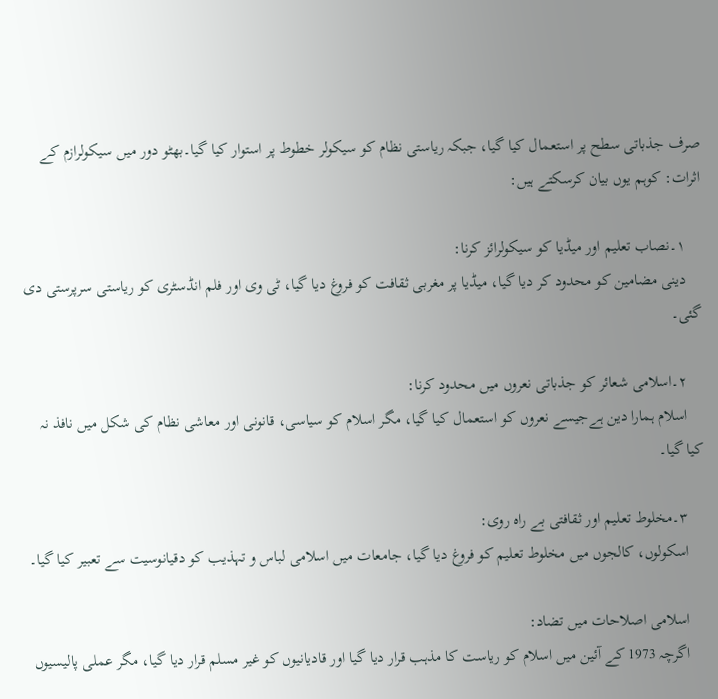صرف جذباتی سطح پر استعمال کیا گیا، جبکہ ریاستی نظام کو سیکولر خطوط پر استوار کیا گیا۔بھٹو دور میں سیکولرازم کے اثرات: کوہم یوں بیان کرسکتے ہیں:

    ۱۔نصاب تعلیم اور میڈیا کو سیکولرائز کرنا:
    دینی مضامین کو محدود کر دیا گیا، میڈیا پر مغربی ثقافت کو فروغ دیا گیا، ٹی وی اور فلم انڈسٹری کو ریاستی سرپرستی دی گئی۔

    ۲۔اسلامی شعائر کو جذباتی نعروں میں محدود کرنا:
    اسلام ہمارا دین ہےجیسے نعروں کو استعمال کیا گیا، مگر اسلام کو سیاسی، قانونی اور معاشی نظام کی شکل میں نافذ نہ کیا گیا۔

    ۳۔مخلوط تعلیم اور ثقافتی بے راہ روی:
    اسکولوں، کالجوں میں مخلوط تعلیم کو فروغ دیا گیا، جامعات میں اسلامی لباس و تہذیب کو دقیانوسیت سے تعبیر کیا گیا۔

    اسلامی اصلاحات میں تضاد:
    اگرچہ 1973 کے آئین میں اسلام کو ریاست کا مذہب قرار دیا گیا اور قادیانیوں کو غیر مسلم قرار دیا گیا، مگر عملی پالیسیوں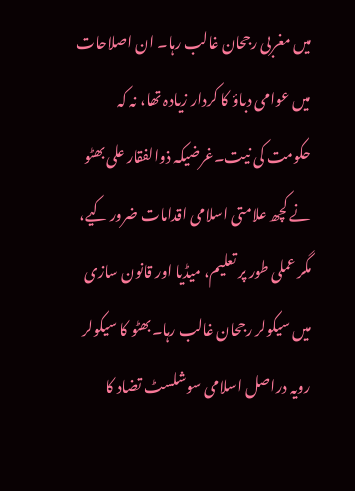میں مغربی رجحان غالب رہا۔ ان اصلاحات میں عوامی دباؤ کا کردار زیادہ تھا، نہ کہ حکومت کی نیت۔غرضیکہ ذوالفقار علی بھٹو نے کچھ علامتی اسلامی اقدامات ضرور کیے، مگر عملی طور پر تعلیم، میڈیا اور قانون سازی میں سیکولر رجحان غالب رہا۔بھٹو کا سیکولر رویہ دراصل اسلامی سوشلسٹ تضاد کا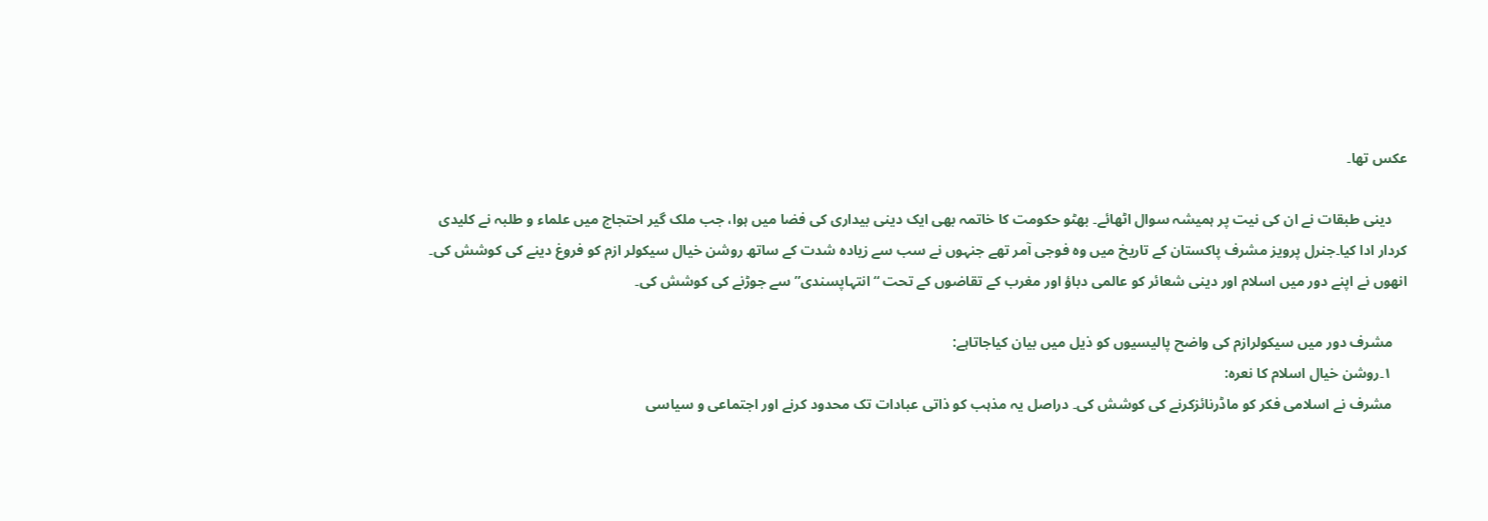عکس تھا۔

    دینی طبقات نے ان کی نیت پر ہمیشہ سوال اٹھائے۔ بھٹو حکومت کا خاتمہ بھی ایک دینی بیداری کی فضا میں ہوا، جب ملک گیر احتجاج میں علماء و طلبہ نے کلیدی کردار ادا کیا۔جنرل پرویز مشرف پاکستان کے تاریخ میں وہ فوجی آمر تھے جنہوں نے سب سے زیادہ شدت کے ساتھ روشن خیال سیکولر ازم کو فروغ دینے کی کوشش کی۔ انھوں نے اپنے دور میں اسلام اور دینی شعائر کو عالمی دباؤ اور مغرب کے تقاضوں کے تحت “انتہاپسندی” سے جوڑنے کی کوشش کی۔

    مشرف دور میں سیکولرازم کی واضح پالیسیوں کو ذیل میں بیان کیاجاتاہے:
    ۱۔روشن خیال اسلام کا نعرہ:
    مشرف نے اسلامی فکر کو ماڈرنائزکرنے کی کوشش کی۔ دراصل یہ مذہب کو ذاتی عبادات تک محدود کرنے اور اجتماعی و سیاسی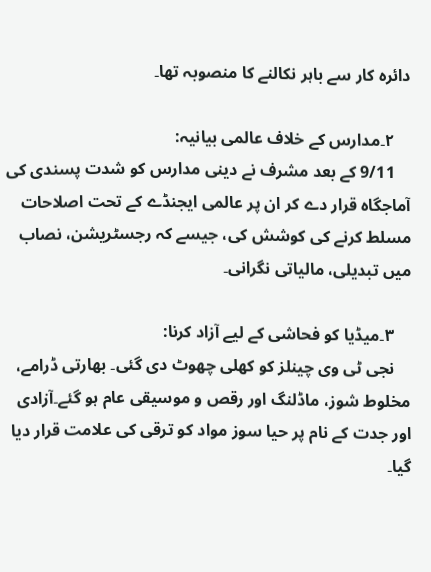دائرہ کار سے باہر نکالنے کا منصوبہ تھا۔

    ۲۔مدارس کے خلاف عالمی بیانیہ:
    9/11 کے بعد مشرف نے دینی مدارس کو شدت پسندی کی آماجگاہ قرار دے کر ان پر عالمی ایجنڈے کے تحت اصلاحات مسلط کرنے کی کوشش کی، جیسے کہ رجسٹریشن، نصاب میں تبدیلی، مالیاتی نگرانی۔

    ۳۔میڈیا کو فحاشی کے لیے آزاد کرنا:
    نجی ٹی وی چینلز کو کھلی چھوٹ دی گئی۔ بھارتی ڈرامے، مخلوط شوز، ماڈلنگ اور رقص و موسیقی عام ہو گئے۔آزادی اور جدت کے نام پر حیا سوز مواد کو ترقی کی علامت قرار دیا گیا۔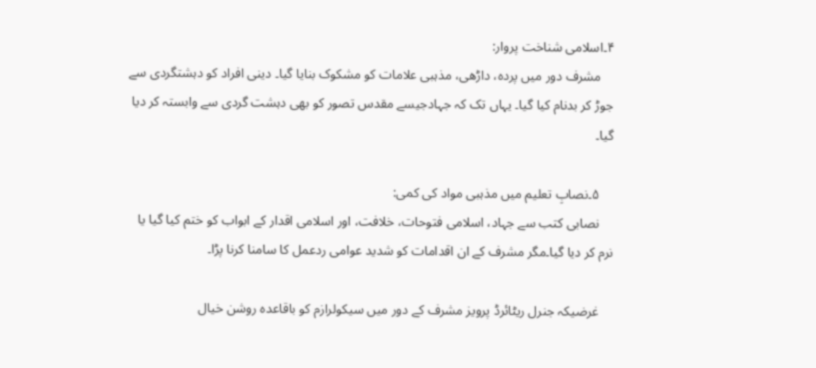۴۔اسلامی شناخت پروار:
    مشرف دور میں پردہ، داڑھی، مذہبی علامات کو مشکوک بنایا گیا۔ دینی افراد کو دہشتگردی سے جوڑ کر بدنام کیا گیا۔ یہاں تک کہ جہادجیسے مقدس تصور کو بھی دہشت گردی سے وابستہ کر دیا گیا۔

    ۵۔نصابِ تعلیم میں مذہبی مواد کی کمی:
    نصابی کتب سے جہاد، اسلامی فتوحات، خلافت، اور اسلامی اقدار کے ابواب کو ختم کیا گیا یا نرم کر دیا گیا۔مگر مشرف کے ان اقدامات کو شدید عوامی ردعمل کا سامنا کرنا پڑا۔

    غرضیکہ جنرل ریٹائرڈ پرویز مشرف کے دور میں سیکولرازم کو باقاعدہ روشن خیال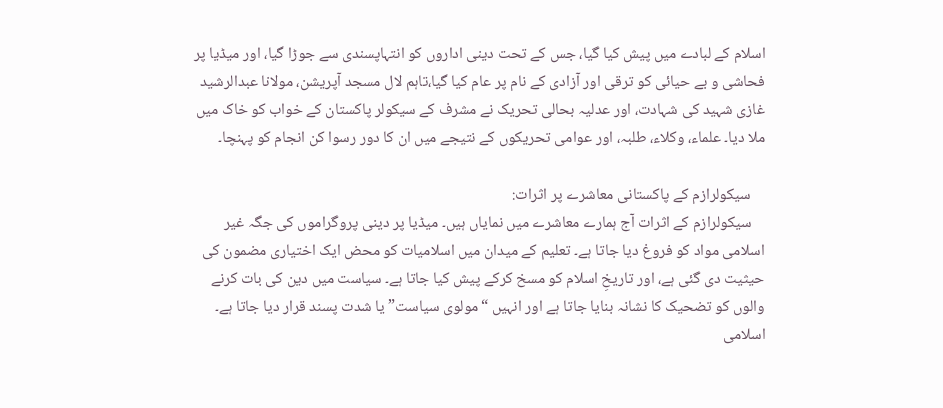اسلام کے لبادے میں پیش کیا گیا، جس کے تحت دینی اداروں کو انتہاپسندی سے جوڑا گیا، اور میڈیا پر فحاشی و بے حیائی کو ترقی اور آزادی کے نام پر عام کیا گیا،تاہم لال مسجد آپریشن، مولانا عبدالرشید غازی شہید کی شہادت، اور عدلیہ بحالی تحریک نے مشرف کے سیکولر پاکستان کے خواب کو خاک میں ملا دیا۔ علماء، وکلاء، طلبہ، اور عوامی تحریکوں کے نتیجے میں ان کا دور رسوا کن انجام کو پہنچا۔

    سیکولرازم کے پاکستانی معاشرے پر اثرات:
    سیکولرازم کے اثرات آج ہمارے معاشرے میں نمایاں ہیں۔ میڈیا پر دینی پروگراموں کی جگہ غیر اسلامی مواد کو فروغ دیا جاتا ہے۔ تعلیم کے میدان میں اسلامیات کو محض ایک اختیاری مضمون کی حیثیت دی گئی ہے، اور تاریخِ اسلام کو مسخ کرکے پیش کیا جاتا ہے۔ سیاست میں دین کی بات کرنے والوں کو تضحیک کا نشانہ بنایا جاتا ہے اور انہیں “مولوی سیاست” یا شدت پسند قرار دیا جاتا ہے۔ اسلامی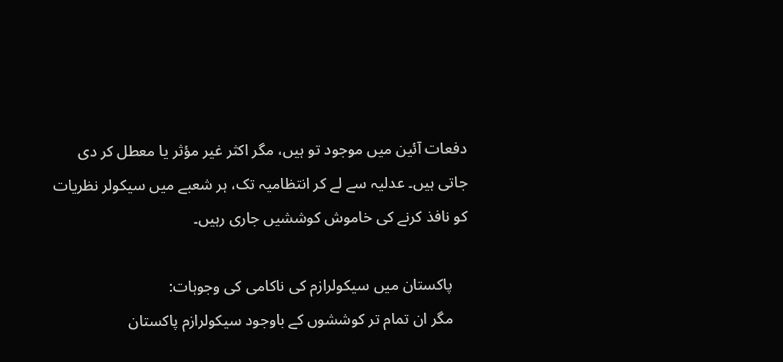دفعات آئین میں موجود تو ہیں، مگر اکثر غیر مؤثر یا معطل کر دی جاتی ہیں۔ عدلیہ سے لے کر انتظامیہ تک، ہر شعبے میں سیکولر نظریات کو نافذ کرنے کی خاموش کوششیں جاری رہیں۔

    پاکستان میں سیکولرازم کی ناکامی کی وجوہات:
    مگر ان تمام تر کوششوں کے باوجود سیکولرازم پاکستان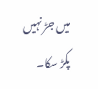میں جڑ نہیں پکڑ سکا۔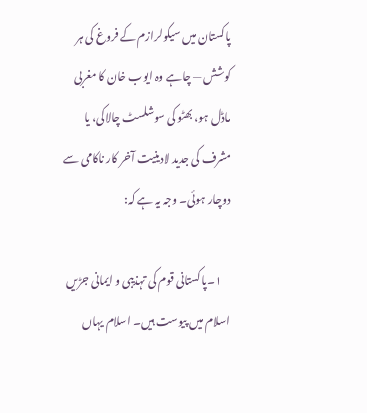پاکستان میں سیکولرازم کے فروغ کی ہر کوشش — چاہے وہ ایوب خان کا مغربی ماڈل ہو، بھٹو کی سوشلسٹ چالاکی، یا مشرف کی جدید لادینیت آخر کار ناکامی سے دوچار ہوئی۔ وجہ یہ ہے کہ:

    ۱۔پاکستانی قوم کی تہذیبی و ایمانی جڑیں اسلام میں پیوست ہیں۔ اسلام یہاں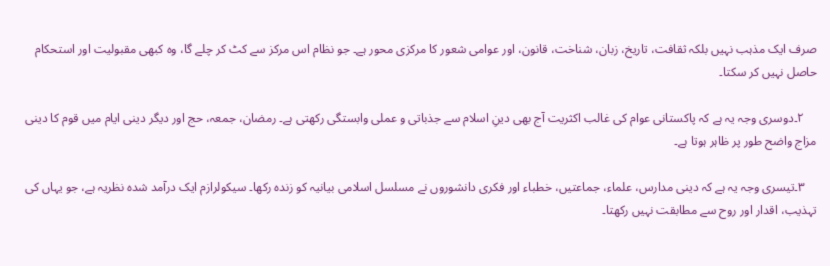صرف ایک مذہب نہیں بلکہ ثقافت، تاریخ، زبان، شناخت، قانون، اور عوامی شعور کا مرکزی محور ہے۔ جو نظام اس مرکز سے کٹ کر چلے گا، وہ کبھی مقبولیت اور استحکام حاصل نہیں کر سکتا۔

    ۲۔دوسری وجہ یہ ہے کہ پاکستانی عوام کی غالب اکثریت آج بھی دینِ اسلام سے جذباتی و عملی وابستگی رکھتی ہے۔ رمضان، جمعہ، حج اور دیگر دینی ایام میں قوم کا دینی مزاج واضح طور پر ظاہر ہوتا ہے۔

    ۳۔تیسری وجہ یہ ہے کہ دینی مدارس، علماء، جماعتیں، خطباء اور فکری دانشوروں نے مسلسل اسلامی بیانیہ کو زندہ رکھا۔ سیکولرازم ایک درآمد شدہ نظریہ ہے، جو یہاں کی تہذیب، اقدار اور روح سے مطابقت نہیں رکھتا۔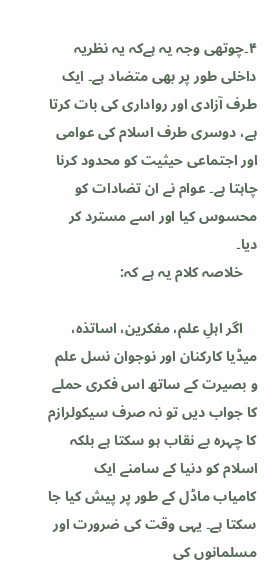۴۔چوتھی وجہ یہ ہےکہ یہ نظریہ داخلی طور پر بھی متضاد ہے۔ ایک طرف آزادی اور رواداری کی بات کرتا ہے، دوسری طرف اسلام کی عوامی اور اجتماعی حیثیت کو محدود کرنا چاہتا ہے۔ عوام نے ان تضادات کو محسوس کیا اور اسے مسترد کر دیا۔
    خلاصہ کلام یہ ہے کہ:

    اگر اہلِ علم، مفکرین، اساتذہ، میڈیا کارکنان اور نوجوان نسل علم و بصیرت کے ساتھ اس فکری حملے کا جواب دیں تو نہ صرف سیکولرازم کا چہرہ بے نقاب ہو سکتا ہے بلکہ اسلام کو دنیا کے سامنے ایک کامیاب ماڈل کے طور پر پیش کیا جا سکتا ہے۔ یہی وقت کی ضرورت اور مسلمانوں کی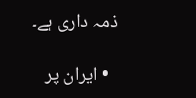ذمہ داری ہے۔

  • ایران پر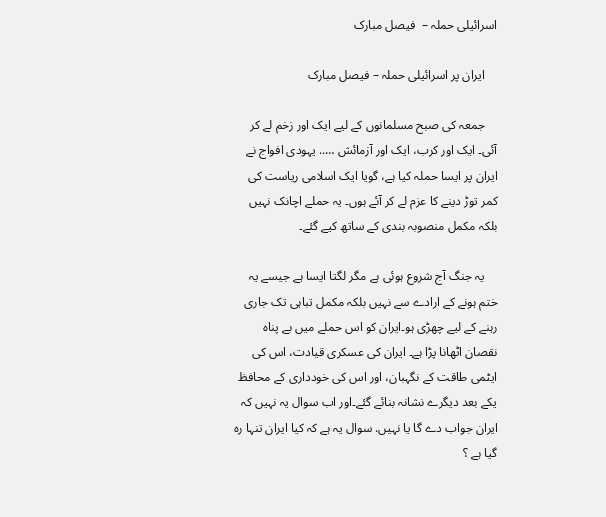اسرائیلی حملہ –  فیصل مبارک

    ایران پر اسرائیلی حملہ – فیصل مبارک

    جمعہ کی صبح مسلمانوں کے لیے ایک اور زخم لے کر آئی۔ ایک اور کرب، ایک اور آزمائش ….. یہودی افواج نے ایران پر ایسا حملہ کیا ہے، گویا ایک اسلامی ریاست کی کمر توڑ دینے کا عزم لے کر آئے ہوں۔ یہ حملے اچانک نہیں بلکہ مکمل منصوبہ بندی کے ساتھ کیے گئے۔

    یہ جنگ آج شروع ہوئی ہے مگر لگتا ایسا ہے جیسے یہ ختم ہونے کے ارادے سے نہیں بلکہ مکمل تباہی تک جاری رہنے کے لیے چھڑی ہو۔ایران کو اس حملے میں بے پناہ نقصان اٹھانا پڑا ہے۔ ایران کی عسکری قیادت، اس کی ایٹمی طاقت کے نگہبان، اور اس کی خودداری کے محافظ یکے بعد دیگرے نشانہ بنائے گئے۔اور اب سوال یہ نہیں کہ ایران جواب دے گا یا نہیں. سوال یہ ہے کہ کیا ایران تنہا رہ گیا ہے ؟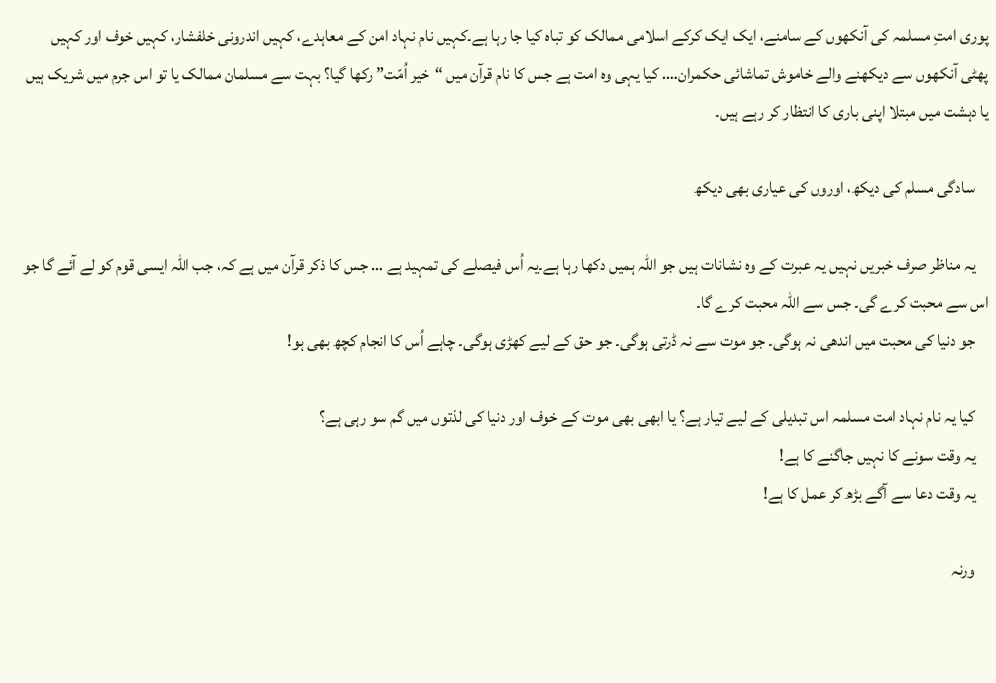پوری امتِ مسلمہ کی آنکھوں کے سامنے، ایک ایک کرکے اسلامی ممالک کو تباہ کیا جا رہا ہے۔کہیں نام نہاد امن کے معاہدے، کہیں اندرونی خلفشار، کہیں خوف اور کہیں پھٹی آنکھوں سے دیکھنے والے خاموش تماشائی حکمران…. کیا یہی وہ امت ہے جس کا نام قرآن میں “خیر اُمّت” رکھا گیا؟ بہت سے مسلمان ممالک یا تو اس جرم میں شریک ہیں یا دہشت میں مبتلا اپنی باری کا انتظار کر رہے ہیں۔

    سادگی مسلم کی دیکھ، اوروں کی عیاری بھی دیکھ

    یہ مناظر صرف خبریں نہیں یہ عبرت کے وہ نشانات ہیں جو اللّٰہ ہمیں دکھا رہا ہے۔یہ اُس فیصلے کی تمہید ہے … جس کا ذکر قرآن میں ہے کہ، جب اللہ ایسی قوم کو لے آئے گا جو اس سے محبت کرے گی۔ جس سے اللہ محبت کرے گا۔
    جو دنیا کی محبت میں اندھی نہ ہوگی۔ جو موت سے نہ ڈرتی ہوگی۔ جو حق کے لیے کھڑی ہوگی۔ چاہے اُس کا انجام کچھ بھی ہو!

    کیا یہ نام نہاد امت مسلمہ اس تبدیلی کے لیے تیار ہے؟ یا ابھی بھی موت کے خوف اور دنیا کی لذتوں میں گم سو رہی ہے؟
    یہ وقت سونے کا نہیں جاگنے کا ہے!
    یہ وقت دعا سے آگے بڑھ کر عمل کا ہے!

    ورنہ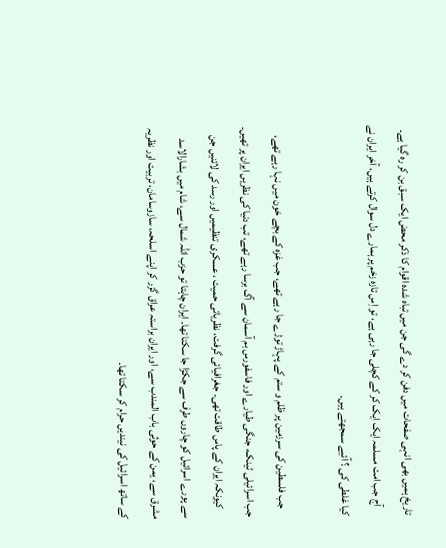تاریخ ہمیں بھی انہی صفحات میں دفن کر دے گی جن میں تباہ شدہ اقوام کا ذکر محض ایک سبق بن کر رہ گیا ہے۔
    آج جب امت مسلمہ ایک ایک کر کے کچلی جا رہی ہے، تو اِس تازہ زخم پر ہمارے دل سوال کرتے ہیں، آخر ایران نے کیا غلطی کی ؟ آئیے سمجھتے ہیں.

    جب فلسطین کی سرزمین پر ظلم و ستم کے پہاڑ توڑے جا رہے تھے، جب غزہ کے بچے خون میں نہا رہے تھے، جب اسرائیلی ٹینک، جنگی طیارے اور فاسفورس بم آسمان سے آگ برسا رہے تھے، تب دنیا کی نظریں ایران پر تھیں۔
    کیونکہ ایران کے پاس طاقت تھی۔ جغرافیائی گرفت، نظریاتی حمیت ، عسکری تنظیمیں اور رسد کی لائنیں جن سے پورے اسرائیل کو چاروں طرف سے جکڑا جا سکتا تھا۔ ایران چاہتا تو حزب اللہ شمال سے، شام میں بشارالاسد مشرق سے، یمن کے حوثی باب المندب سے، اور ایران براستہ عراق گزر کر اپنے اسلحہ، سازوسامان، تربیت اور نظریہ کے ساتھ اسرائیل کی نیندیں حرام کر سکتا تھا۔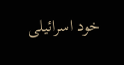خود اسرائیلی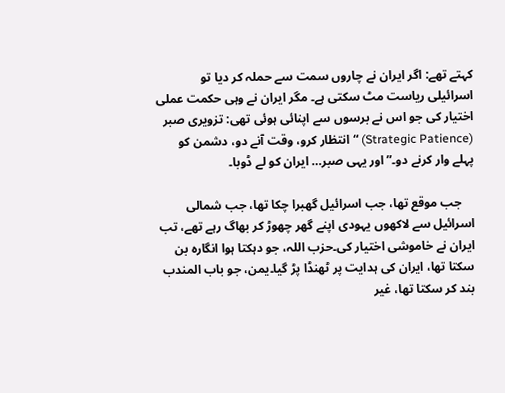کہتے تھے: اگر ایران نے چاروں سمت سے حملہ کر دیا تو اسرائیلی ریاست مٹ سکتی ہے۔ مگر ایران نے وہی حکمت عملی اختیار کی جو اس نے برسوں سے اپنائی ہوئی تھی: تزویری صبر (Strategic Patience) “انتظار کرو، وقت آنے دو، دشمن کو پہلے وار کرنے دو۔” اور یہی صبر… ایران کو لے ڈوبا۔

    جب موقع تھا، جب اسرائیل گھبرا چکا تھا، جب شمالی اسرائیل سے لاکھوں یہودی اپنے گھر چھوڑ کر بھاگ رہے تھے، تب ایران نے خاموشی اختیار کی۔حزب اللہ، جو دہکتا ہوا انگارہ بن سکتا تھا، ایران کی ہدایت پر ٹھنڈا پڑ گیا۔یمن، جو باب المندب بند کر سکتا تھا، غیر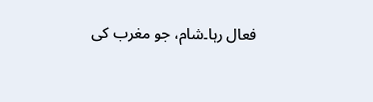فعال رہا۔شام، جو مغرب کی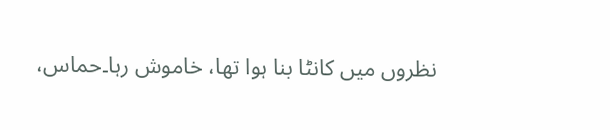نظروں میں کانٹا بنا ہوا تھا، خاموش رہا۔حماس،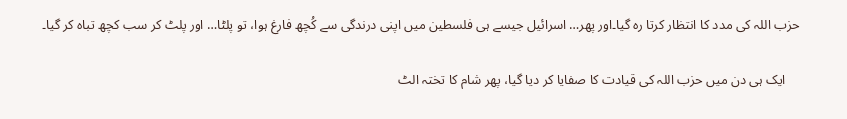حزب اللہ کی مدد کا انتظار کرتا رہ گیا۔اور پھر… اسرائیل جیسے ہی فلسطین میں اپنی درندگی سے کُچھ فارغ ہوا، تو پلٹا… اور پلٹ کر سب کچھ تباہ کر گیا۔

    ایک ہی دن میں حزب اللہ کی قیادت کا صفایا کر دیا گیا، پھر شام کا تختہ الٹ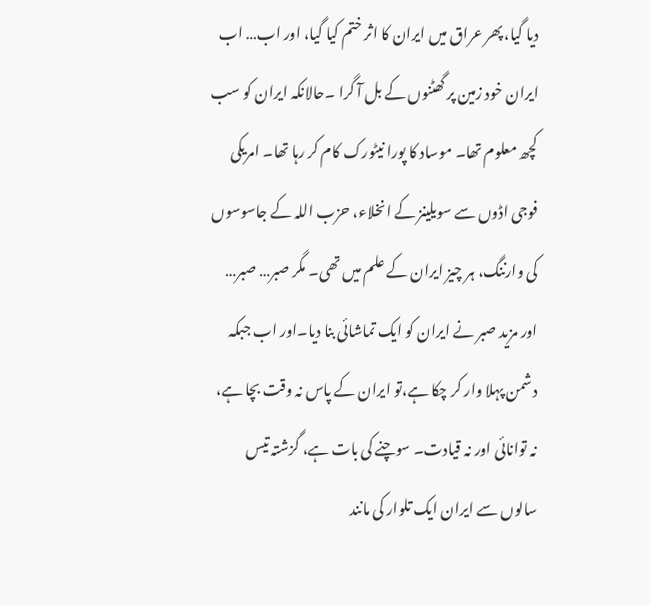دیا گیا،پھر عراق میں ایران کا اثر ختم کیا گیا، اور اب… اب ایران خود زمین پر گھٹنوں کے بل آ گرا ۔حالانکہ ایران کو سب کچھ معلوم تھا۔ موساد کا پورا نیٹورک کام کر رہا تھا۔ امریکی فوجی اڈوں سے سویلینز کے انخلاء، حزب اللہ کے جاسوسوں کی وارننگ، ہر چیز ایران کے علم میں تھی۔ مگر صبر… صبر… اور مزید صبر نے ایران کو ایک تماشائی بنا دیا۔اور اب جبکہ دشمن پہلا وار کر چکا ہے،تو ایران کے پاس نہ وقت بچا ہے، نہ توانائی اور نہ قیادت۔ سوچنے کی بات ہے، گزشتہ تیس سالوں سے ایران ایک تلوار کی مانند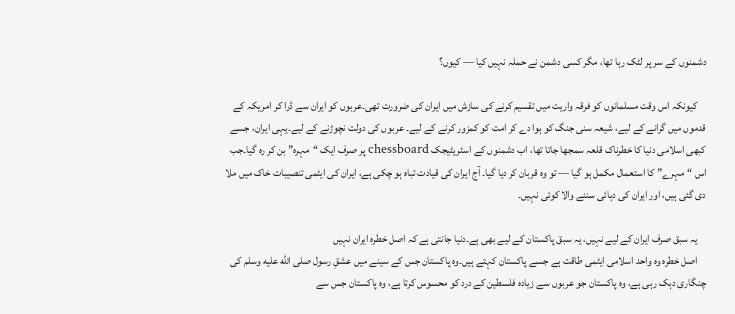دشمنوں کے سر پر لٹک رہا تھا، مگر کسی دشمن نے حملہ نہیں کیا — کیوں؟

    کیونکہ اس وقت مسلمانوں کو فرقہ واریت میں تقسیم کرنے کی سازش میں ایران کی ضرورت تھی۔عربوں کو ایران سے ڈرا کر امریکہ کے قدموں میں گرانے کے لیے، شیعہ سنی جنگ کو ہوا دے کر امت کو کمزور کرنے کے لیے۔ عربوں کی دولت نچوڑنے کے لیے۔یہی ایران، جسے کبھی اسلامی دنیا کا خطرناک قلعہ سمجھا جاتا تھا، اب دشمنوں کے اسٹریٹیجک chessboard پر صرف ایک “مہرہ” بن کر رہ گیا۔جب اس “مہرے” کا استعمال مکمل ہو گیا — تو وہ قربان کر دیا گیا۔ آج ایران کی قیادت تباہ ہو چکی ہے، ایران کی ایٹمی تنصیبات خاک میں ملا دی گئی ہیں، اور ایران کی دہائی سننے والا کوئی نہیں۔

    یہ سبق صرف ایران کے لیے نہیں، یہ سبق پاکستان کے لیے بھی ہے۔دنیا جانتی ہے کہ اصل خطرہ ایران نہیں
    اصل خطرہ وہ واحد اسلامی ایٹمی طاقت ہے جسے پاکستان کہتے ہیں۔وہ پاکستان جس کے سینے میں عشقِ رسول صلى الله عليه وسلم کی چنگاری دہک رہی ہے، وہ پاکستان جو عربوں سے زیادہ فلسطین کے درد کو محسوس کرتا ہے، وہ پاکستان جس سے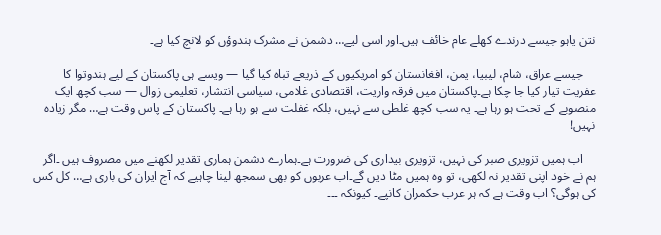نتن یاہو جیسے درندے کھلے عام خائف ہیں۔اور اسی لیے… دشمن نے مشرک ہندوؤں کو لانچ کیا ہے۔

    جیسے عراق، شام، لیبیا، یمن، افغانستان کو امریکیوں کے ذریعے تباہ کیا گیا — ویسے ہی پاکستان کے لیے ہندوتوا کا عفریت تیار کیا جا چکا ہے۔پاکستان میں فرقہ واریت، اقتصادی غلامی، سیاسی انتشار، تعلیمی زوال — سب کچھ ایک منصوبے کے تحت ہو رہا ہے۔ یہ سب کچھ غلطی سے نہیں، بلکہ غفلت سے ہو رہا ہے۔ پاکستان کے پاس وقت ہے… مگر زیادہ نہیں!

    اب ہمیں تزویری صبر کی نہیں، تزویری بیداری کی ضرورت ہے۔ہمارے دشمن ہماری تقدیر لکھنے میں مصروف ہیں ۔اگر ہم نے خود اپنی تقدیر نہ لکھی، تو وہ ہمیں مٹا دیں گے۔اب عربوں کو بھی سمجھ لینا چاہیے کہ آج ایران کی باری ہے… کل کس کی ہوگی؟ اب وقت ہے کہ ہر عرب حکمران کانپے۔ کیونکہ ۔۔۔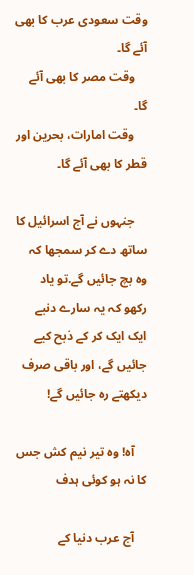وقت سعودی عرب کا بھی آئے گا۔
    وقت مصر کا بھی آئے گا۔
    وقت امارات، بحرین اور قطر کا بھی آئے گا۔

    جنہوں نے آج اسرائیل کا ساتھ دے کر سمجھا کہ وہ بچ جائیں گے.تو یاد رکھو کہ یہ سارے دنبے ایک ایک کر کے ذبح کیے جائیں گے، اور باقی صرف دیکھتے رہ جائیں گے!

    آہ! وہ تیر نیم کش جس کا نہ ہو کوئی ہدف

    آج عرب دنیا کے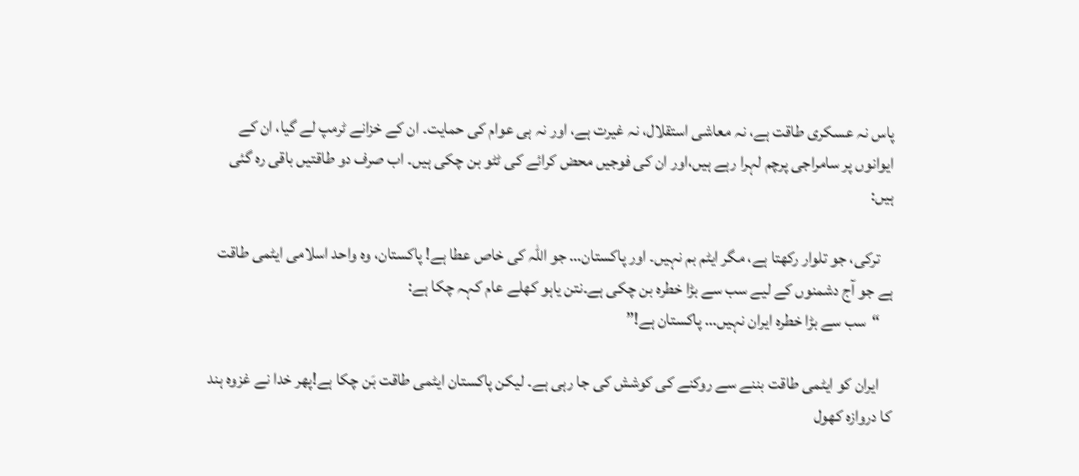پاس نہ عسکری طاقت ہے، نہ معاشی استقلال، نہ غیرت ہے، اور نہ ہی عوام کی حمایت۔ ان کے خزانے ٹرمپ لے گیا، ان کے ایوانوں پر سامراجی پرچم لہرا رہے ہیں،اور ان کی فوجیں محض کرائے کی ٹٹو بن چکی ہیں۔ اب صرف دو طاقتیں باقی رہ گئی ہیں:

    ترکی، جو تلوار رکھتا ہے، مگر ایٹم بم نہیں۔ اور پاکستان… جو اللہ کی خاص عطا ہے! پاکستان، وہ واحد اسلامی ایٹمی طاقت ہے جو آج دشمنوں کے لیے سب سے بڑا خطرہ بن چکی ہے۔نتن یاہو کھلے عام کہہ چکا ہے:
    “سب سے بڑا خطرہ ایران نہیں… پاکستان ہے!”

    ایران کو ایٹمی طاقت بننے سے روکنے کی کوشش کی جا رہی ہے۔ لیکن پاکستان ایٹمی طاقت بَن چکا ہے!پھر خدا نے غزوہ ہند کا دروازہ کھول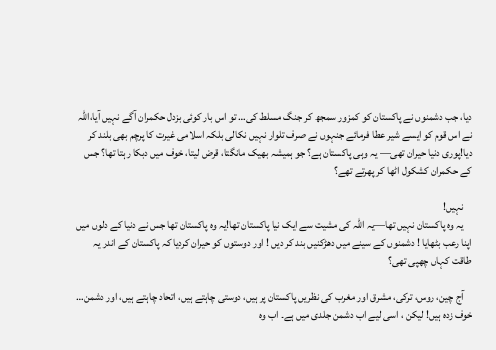دیا، جب دشمنوں نے پاکستان کو کمزور سمجھ کر جنگ مسلط کی… تو اس بار کوئی بزدل حکمران آگے نہیں آیا،اللّٰہ نے اس قوم کو ایسے شیر عطا فرمائے جنہوں نے صرف تلوار نہیں نکالی بلکہ اسلامی غیرت کا پرچم بھی بلند کر دیا!پوری دنیا حیران تھی— یہ وہی پاکستان ہے؟ جو ہمیشہ بھیک مانگتا، قرض لیتا، خوف میں دبکا رہتا تھا؟ جس کے حکمران کشکول اٹھا کر پھرتے تھے؟

    نہیں!
    یہ وہ پاکستان نہیں تھا—یہ اللہ کی مشیت سے ایک نیا پاکستان تھا!یہ وہ پاکستان تھا جس نے دنیا کے دلوں میں اپنا رعب بٹھایا ! دشمنوں کے سینے میں دھڑکنیں بند کر دیں ! اور دوستوں کو حیران کردیا کہ پاکستان کے اندر یہ طاقت کہاں چھپی تھی؟

    آج چین، روس، ترکی، مشرق اور مغرب کی نظریں پاکستان پر ہیں، دوستی چاہتے ہیں، اتحاد چاہتے ہیں، اور دشمن… خوف زدہ ہیں! لیکن ، اسی لیے اب دشمن جلدی میں ہے۔ اب وہ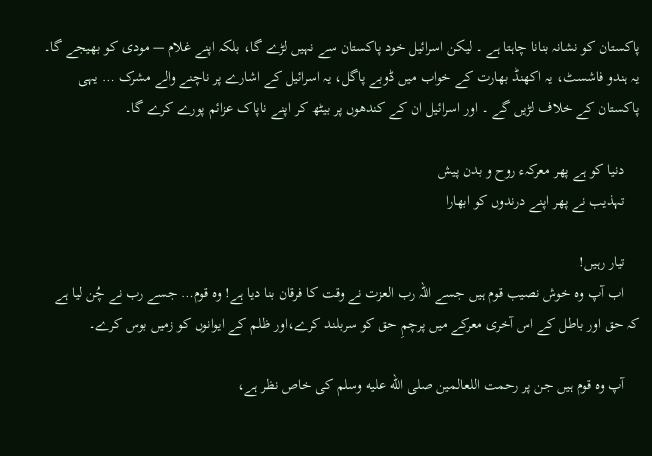پاکستان کو نشانہ بنانا چاہتا ہے ۔ لیکن اسرائیل خود پاکستان سے نہیں لڑے گا، بلکہ اپنے غلام — مودی کو بھیجے گا۔ یہ ہندو فاشسٹ، یہ اکھنڈ بھارت کے خواب میں ڈوبے پاگل، یہ اسرائیل کے اشارے پر ناچنے والے مشرک … یہی پاکستان کے خلاف لڑیں گے ۔ اور اسرائیل ان کے کندھوں پر بیٹھ کر اپنے ناپاک عزائم پورے کرے گا۔

    دنیا کو ہے پھر معرکہء روح و بدن پیش
    تہذیب نے پھر اپنے درندوں کو ابھارا

    تیار رہیں!
    اب آپ وہ خوش نصیب قوم ہیں جسے اللہ رب العزت نے وقت کا فرقان بنا دیا ہے! وہ قوم… جسے رب نے چُن لیا ہے کہ حق اور باطل کے اس آخری معرکے میں پرچمِ حق کو سربلند کرے،اور ظلم کے ایوانوں کو زمیں بوس کرے۔

    آپ وہ قوم ہیں جن پر رحمت اللعالمین صلى الله عليه وسلم کی خاص نظر ہے،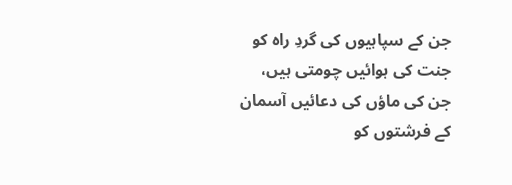جن کے سپاہیوں کی گردِ راہ کو جنت کی ہوائیں چومتی ہیں، جن کی ماؤں کی دعائیں آسمان کے فرشتوں کو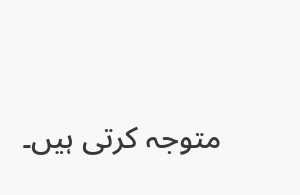متوجہ کرتی ہیں۔